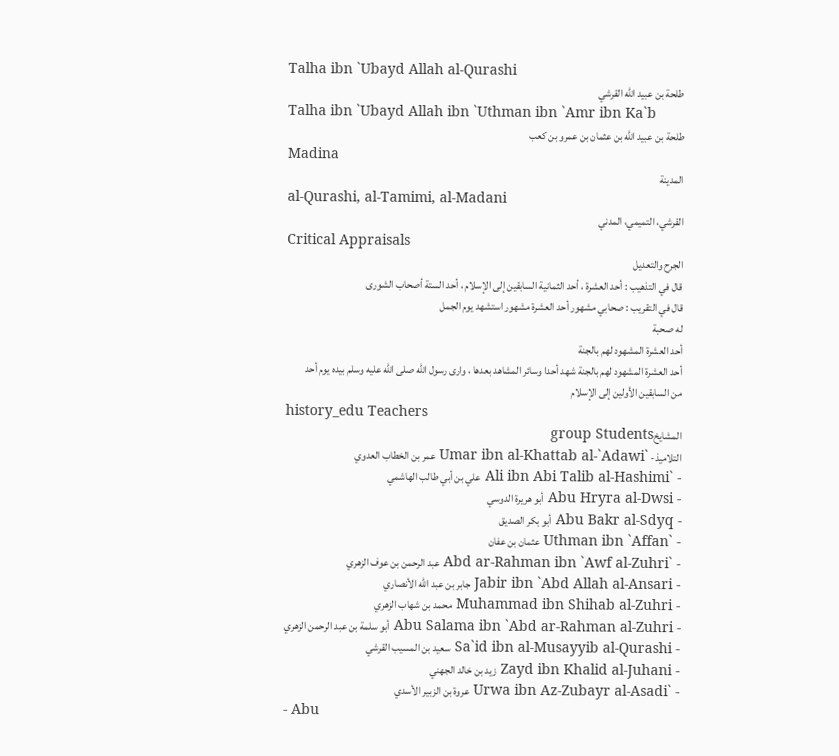Talha ibn `Ubayd Allah al-Qurashi
طلحة بن عبيد الله القرشي
Talha ibn `Ubayd Allah ibn `Uthman ibn `Amr ibn Ka`b
طلحة بن عبيد الله بن عثمان بن عمرو بن كعب
Madina
المدينة
al-Qurashi, al-Tamimi, al-Madani
القرشي، التميمي، المدني
Critical Appraisals
الجرح والتعديل
قال في التذهيب : أحد العشرة ، أحد الثمانية السابقين إلى الإسلام ، أحد الستة أصحاب الشورى
قال في التقريب : صحابي مشهور أحد العشرة مشهور استشهد يوم الجمل
له صحبة
أحد العشرة المشهود لهم بالجنة
أحد العشرة المشهود لهم بالجنة شهد أحدا وسائر المشاهد بعدها ، وارى رسول الله صلى الله عليه وسلم بيده يوم أحد
من السابقين الأولين إلى الإسلام
history_edu Teachers
المشايخgroup Students
التلاميذ- `Umar ibn al-Khattab al-`Adawi عمر بن الخطاب العدوي
- `Ali ibn Abi Talib al-Hashimi علي بن أبي طالب الهاشمي
- Abu Hryra al-Dwsi أبو هريرة الدوسي
- Abu Bakr al-Sdyq أبو بكر الصديق
- `Uthman ibn `Affan عثمان بن عفان
- `Abd ar-Rahman ibn `Awf al-Zuhri عبد الرحمن بن عوف الزهري
- Jabir ibn `Abd Allah al-Ansari جابر بن عبد الله الأنصاري
- Muhammad ibn Shihab al-Zuhri محمد بن شهاب الزهري
- Abu Salama ibn `Abd ar-Rahman al-Zuhri أبو سلمة بن عبد الرحمن الزهري
- Sa`id ibn al-Musayyib al-Qurashi سعيد بن المسيب القرشي
- Zayd ibn Khalid al-Juhani زيد بن خالد الجهني
- `Urwa ibn Az-Zubayr al-Asadi عروة بن الزبير الأسدي
- Abu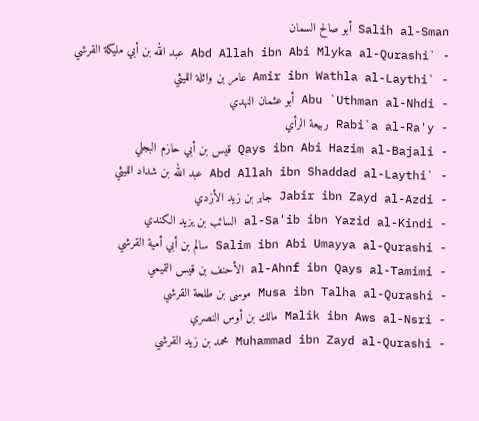Salih al-Sman أبو صالح السمان
- `Abd Allah ibn Abi Mlyka al-Qurashi عبد الله بن أبي مليكة القرشي
- `Amir ibn Wathla al-Laythi عامر بن واثلة الليثي
- Abu `Uthman al-Nhdi أبو عثمان النهدي
- Rabi`a al-Ra'y ربيعة الرأي
- Qays ibn Abi Hazim al-Bajali قيس بن أبي حازم البجلي
- `Abd Allah ibn Shaddad al-Laythi عبد الله بن شداد الليثي
- Jabir ibn Zayd al-Azdi جابر بن زيد الأزدي
- al-Sa'ib ibn Yazid al-Kindi السائب بن يزيد الكندي
- Salim ibn Abi Umayya al-Qurashi سالم بن أبي أمية القرشي
- al-Ahnf ibn Qays al-Tamimi الأحنف بن قيس التميمي
- Musa ibn Talha al-Qurashi موسى بن طلحة القرشي
- Malik ibn Aws al-Nsri مالك بن أوس النصري
- Muhammad ibn Zayd al-Qurashi محمد بن زيد القرشي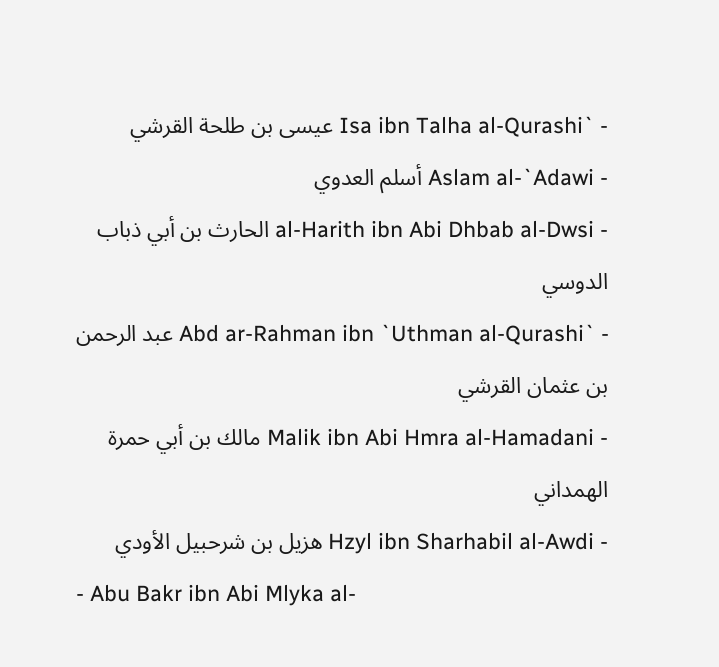- `Isa ibn Talha al-Qurashi عيسى بن طلحة القرشي
- Aslam al-`Adawi أسلم العدوي
- al-Harith ibn Abi Dhbab al-Dwsi الحارث بن أبي ذباب الدوسي
- `Abd ar-Rahman ibn `Uthman al-Qurashi عبد الرحمن بن عثمان القرشي
- Malik ibn Abi Hmra al-Hamadani مالك بن أبي حمرة الهمداني
- Hzyl ibn Sharhabil al-Awdi هزيل بن شرحبيل الأودي
- Abu Bakr ibn Abi Mlyka al-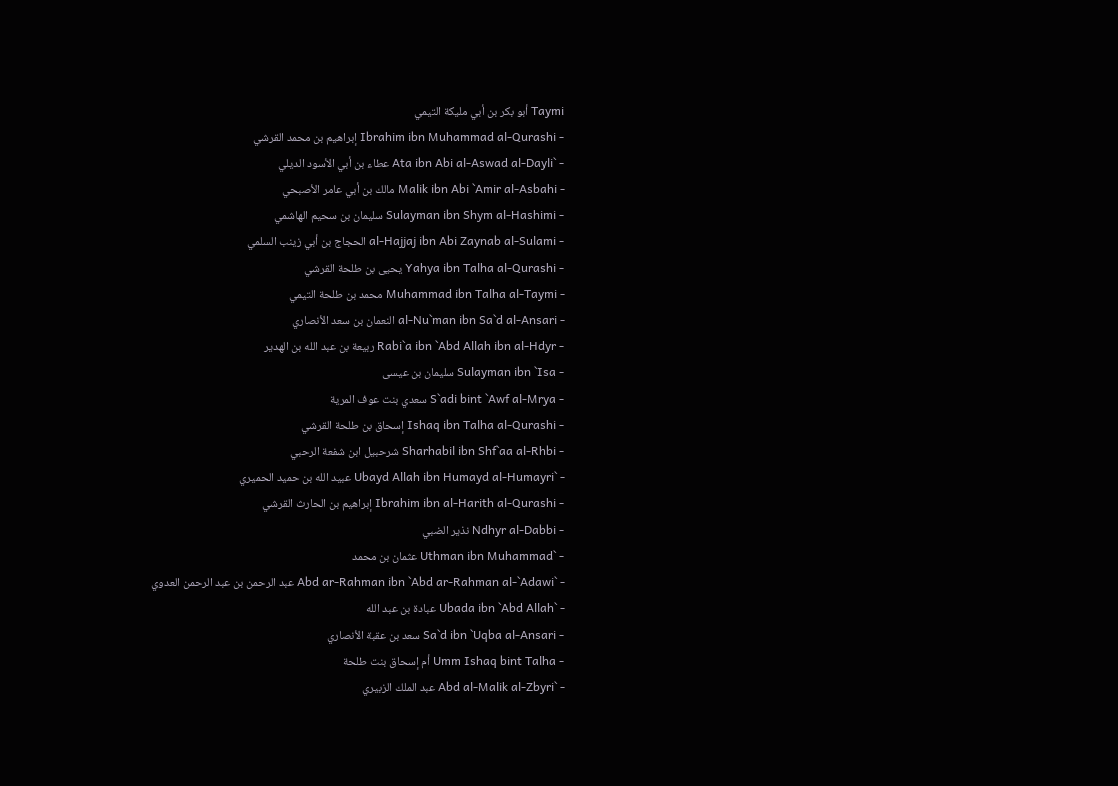Taymi أبو بكر بن أبي مليكة التيمي
- Ibrahim ibn Muhammad al-Qurashi إبراهيم بن محمد القرشي
- `Ata ibn Abi al-Aswad al-Dayli عطاء بن أبي الأسود الديلي
- Malik ibn Abi `Amir al-Asbahi مالك بن أبي عامر الأصبحي
- Sulayman ibn Shym al-Hashimi سليمان بن سحيم الهاشمي
- al-Hajjaj ibn Abi Zaynab al-Sulami الحجاج بن أبي زينب السلمي
- Yahya ibn Talha al-Qurashi يحيى بن طلحة القرشي
- Muhammad ibn Talha al-Taymi محمد بن طلحة التيمي
- al-Nu`man ibn Sa`d al-Ansari النعمان بن سعد الأنصاري
- Rabi`a ibn `Abd Allah ibn al-Hdyr ربيعة بن عبد الله بن الهدير
- Sulayman ibn `Isa سليمان بن عيسى
- S`adi bint `Awf al-Mrya سعدي بنت عوف المرية
- Ishaq ibn Talha al-Qurashi إسحاق بن طلحة القرشي
- Sharhabil ibn Shf`aa al-Rhbi شرحبيل ابن شفعة الرحبي
- `Ubayd Allah ibn Humayd al-Humayri عبيد الله بن حميد الحميري
- Ibrahim ibn al-Harith al-Qurashi إبراهيم بن الحارث القرشي
- Ndhyr al-Dabbi نذير الضبي
- `Uthman ibn Muhammad عثمان بن محمد
- `Abd ar-Rahman ibn `Abd ar-Rahman al-`Adawi عبد الرحمن بن عبد الرحمن العدوي
- `Ubada ibn `Abd Allah عبادة بن عبد الله
- Sa`d ibn `Uqba al-Ansari سعد بن عقبة الأنصاري
- Umm Ishaq bint Talha أم إسحاق بنت طلحة
- `Abd al-Malik al-Zbyri عبد الملك الزبيري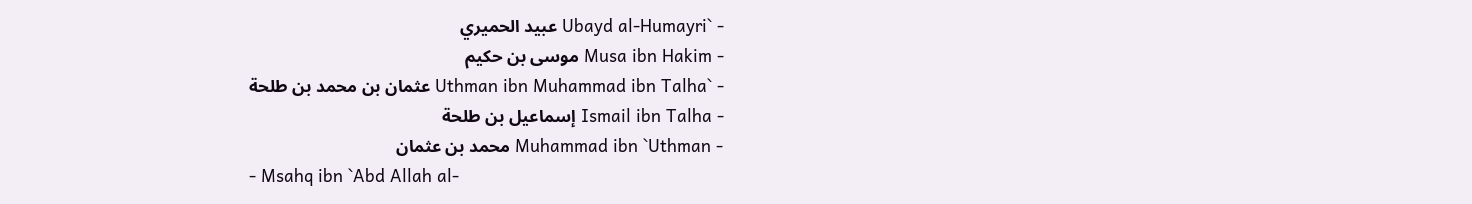- `Ubayd al-Humayri عبيد الحميري
- Musa ibn Hakim موسى بن حكيم
- `Uthman ibn Muhammad ibn Talha عثمان بن محمد بن طلحة
- Ismail ibn Talha إسماعيل بن طلحة
- Muhammad ibn `Uthman محمد بن عثمان
- Msahq ibn `Abd Allah al-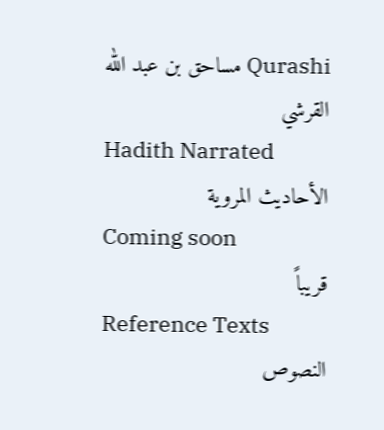Qurashi مساحق بن عبد الله القرشي
Hadith Narrated
الأحاديث المروية
Coming soon
قريباً
Reference Texts
النصوص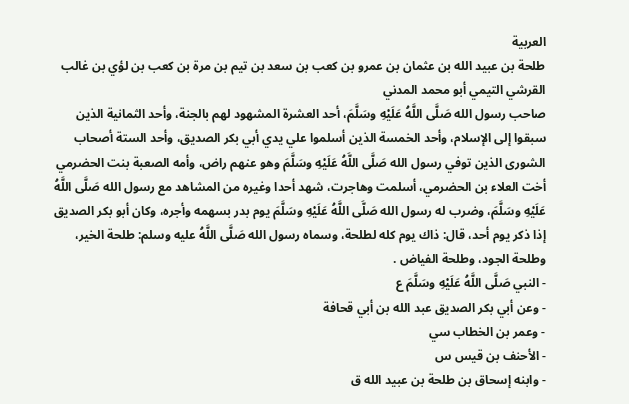العربية
طلحة بن عبيد الله بن عثمان بن عمرو بن كعب بن سعد بن تيم بن مرة بن كعب بن لؤي بن غالب القرشي التيمي أبو محمد المدني
صاحب رسول الله صَلَّى اللَّهُ عَلَيْهِ وسَلَّمَ، أحد العشرة المشهود لهم بالجنة، وأحد الثمانية الذين سبقوا إلى الإسلام، وأحد الخمسة الذين أسلموا علي يدي أبي بكر الصديق، وأحد الستة أصحاب الشورى الذين توفي رسول الله صَلَّى اللَّهُ عَلَيْهِ وسَلَّمَ وهو عنهم راض، وأمه الصعبة بنت الحضرمي أخت العلاء بن الحضرمي، أسلمت وهاجرت، شهد أحدا وغيره من المشاهد مع رسول الله صَلَّى اللَّهُ عَلَيْهِ وسَلَّمَ، وضرب له رسول الله صَلَّى اللَّهُ عَلَيْهِ وسَلَّمَ يوم بدر بسهمه وأجره، وكان أبو بكر الصديق إذا ذكر يوم أحد، قال: ذاك يوم كله لطلحة، وسماه رسول الله صَلَّى اللَّهُ عليه وسلم: طلحة الخير، وطلحة الجود، وطلحة الفياض .
- النبي صَلَّى اللَّهُ عَلَيْهِ وسَلَّمَ ع
- وعن أبي بكر الصديق عبد الله بن أبي قحافة
- وعمر بن الخطاب سي
- الأحنف بن قيس س
- وابنه إسحاق بن طلحة بن عبيد الله ق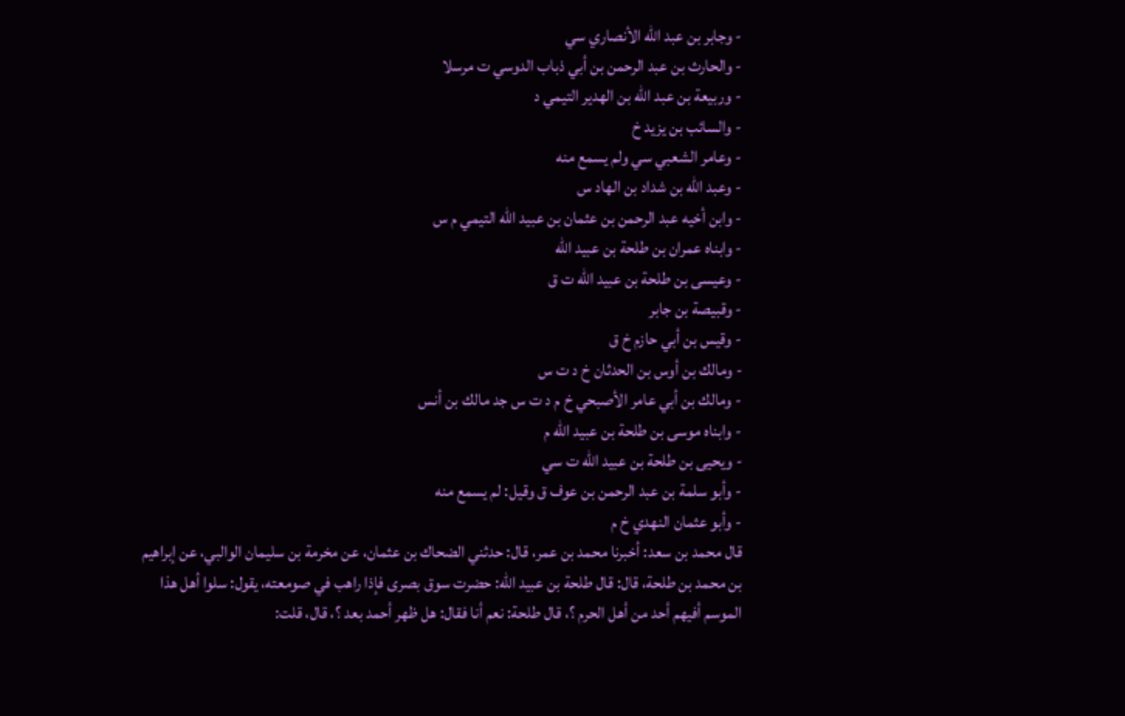- وجابر بن عبد الله الأنصاري سي
- والحارث بن عبد الرحمن بن أبي ذباب الدوسي ت مرسلا
- وربيعة بن عبد الله بن الهدير التيمي د
- والسائب بن يزيد خ
- وعامر الشعبي سي ولم يسمع منه
- وعبد الله بن شداد بن الهاد س
- وابن أخيه عبد الرحمن بن عثمان بن عبيد الله التيمي م س
- وابناه عمران بن طلحة بن عبيد الله
- وعيسى بن طلحة بن عبيد الله ت ق
- وقبيصة بن جابر
- وقيس بن أبي حازم خ ق
- ومالك بن أوس بن الحدثان خ د ت س
- ومالك بن أبي عامر الأصبحي خ م د ت س جد مالك بن أنس
- وابناه موسى بن طلحة بن عبيد الله م
- ويحيى بن طلحة بن عبيد الله ت سي
- وأبو سلمة بن عبد الرحمن بن عوف ق وقيل: لم يسمع منه
- وأبو عثمان النهدي خ م
قال محمد بن سعد: أخبرنا محمد بن عمر، قال: حدثني الضحاك بن عثمان، عن مخرمة بن سليمان الوالبي، عن إبراهيم بن محمد بن طلحة، قال: قال طلحة بن عبيد الله: حضرت سوق بصرى فإذا راهب في صومعته، يقول: سلوا أهل هذا الموسم أفيهم أحد من أهل الحرم ؟، قال طلحة: نعم أنا فقال: هل ظهر أحمد بعد ؟، قال، قلت: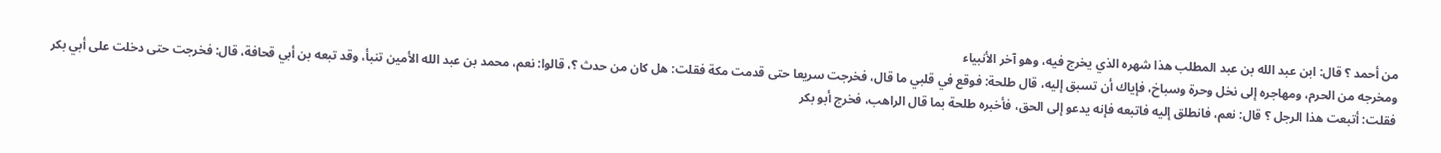من أحمد ؟ قال: ابن عبد الله بن عبد المطلب هذا شهره الذي يخرج فيه، وهو آخر الأنبياء
ومخرجه من الحرم، ومهاجره إلى نخل وحرة وسباخ، فإياك أن تسبق إليه، قال طلحة: فوقع في قلبي ما قال، فخرجت سريعا حتى قدمت مكة فقلت: هل كان من حدث ؟، قالوا: نعم، محمد بن عبد الله الأمين تنبأ، وقد تبعه بن أبي قحافة، قال: فخرجت حتى دخلت على أبي بكر فقلت: أتبعت هذا الرجل ؟ قال: نعم، فانطلق إليه فاتبعه فإنه يدعو إلى الحق، فأخبره طلحة بما قال الراهب، فخرج أبو بكر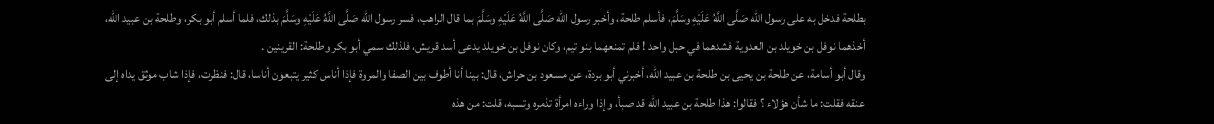بطلحة فدخل به على رسول الله صَلَّى اللَّهُ عَلَيْهِ وسَلَّمَ، فأسلم طلحة، وأخبر رسول الله صَلَّى اللَّهُ عَلَيْهِ وسَلَّمَ بما قال الراهب، فسر رسول الله صَلَّى اللَّهُ عَلَيْهِ وسَلَّمَ بذلك، فلما أسلم أبو بكر، وطلحة بن عبيد الله، أخذهما نوفل بن خويلد بن العدوية فشدهما في حبل واحد ! فلم تمنعهما بنو تيم، وكان نوفل بن خويلد يدعى أسد قريش، فلذلك سمي أبو بكر وطلحة: القرينين .
وقال أبو أسامة، عن طلحة بن يحيى بن طلحة بن عبيد الله، أخبرني أبو بردة، عن مسعود بن حراش، قال: بينا أنا أطوف بين الصفا والمروة فإذا أناس كثير يتبعون أناسا، قال: فنظرت، فإذا شاب موثق يداه إلى عنقه فقلت: ما شأن هؤلاء ؟ فقالوا: هذا طلحة بن عبيد الله قد صبأ، وإذا وراءه امرأة تذمره وتسبه، قلت: من هذه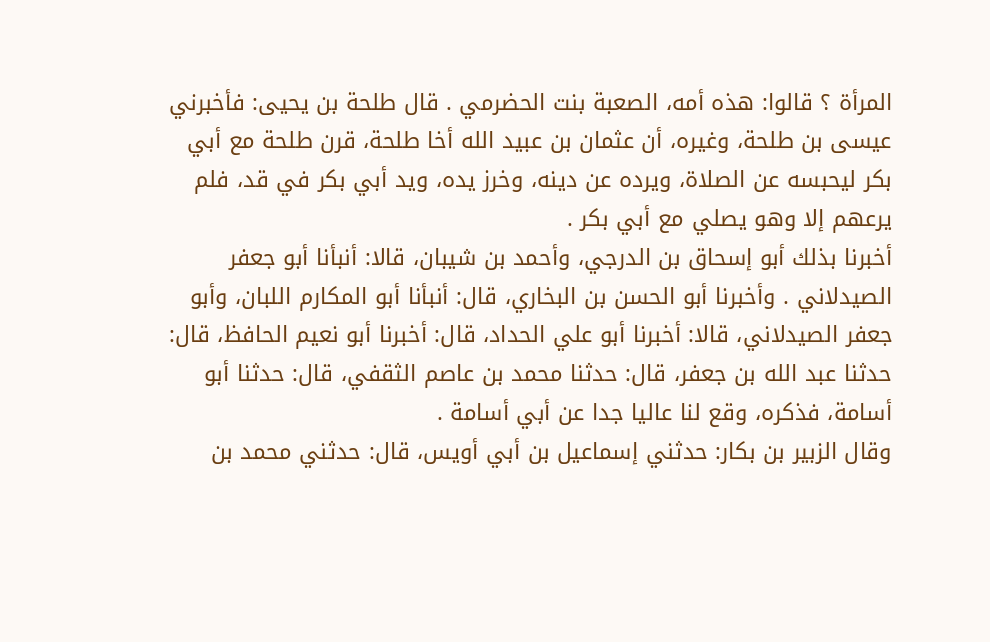المرأة ؟ قالوا: هذه أمه، الصعبة بنت الحضرمي . قال طلحة بن يحيى: فأخبرني عيسى بن طلحة، وغيره، أن عثمان بن عبيد الله أخا طلحة، قرن طلحة مع أبي بكر ليحبسه عن الصلاة، ويرده عن دينه، وخرز يده، ويد أبي بكر في قد، فلم يرعهم إلا وهو يصلي مع أبي بكر .
أخبرنا بذلك أبو إسحاق بن الدرجي، وأحمد بن شيبان، قالا: أنبأنا أبو جعفر الصيدلاني . وأخبرنا أبو الحسن بن البخاري، قال: أنبأنا أبو المكارم اللبان، وأبو جعفر الصيدلاني، قالا: أخبرنا أبو علي الحداد، قال: أخبرنا أبو نعيم الحافظ، قال: حدثنا عبد الله بن جعفر، قال: حدثنا محمد بن عاصم الثقفي، قال: حدثنا أبو أسامة، فذكره، وقع لنا عاليا جدا عن أبي أسامة .
وقال الزبير بن بكار: حدثني إسماعيل بن أبي أويس، قال: حدثني محمد بن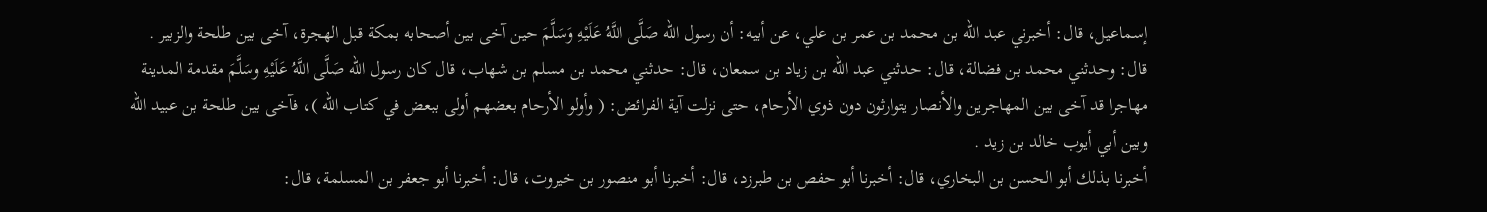إسماعيل، قال: أخبرني عبد الله بن محمد بن عمر بن علي، عن أبيه: أن رسول الله صَلَّى اللَّهُ عَلَيْهِ وَسَلَّمَ حين آخى بين أصحابه بمكة قبل الهجرة، آخى بين طلحة والزبير .
قال: وحدثني محمد بن فضالة، قال: حدثني عبد الله بن زياد بن سمعان، قال: حدثني محمد بن مسلم بن شهاب، قال كان رسول الله صَلَّى اللَّهُ عَلَيْهِ وسَلَّمَ مقدمة المدينة مهاجرا قد آخى بين المهاجرين والأنصار يتوارثون دون ذوي الأرحام، حتى نزلت آية الفرائض: ( وأولو الأرحام بعضهم أولى ببعض في كتاب الله )، فآخى بين طلحة بن عبيد الله وبين أبي أيوب خالد بن زيد .
أخبرنا بذلك أبو الحسن بن البخاري، قال: أخبرنا أبو حفص بن طبرزد، قال: أخبرنا أبو منصور بن خيروت، قال: أخبرنا أبو جعفر بن المسلمة، قال: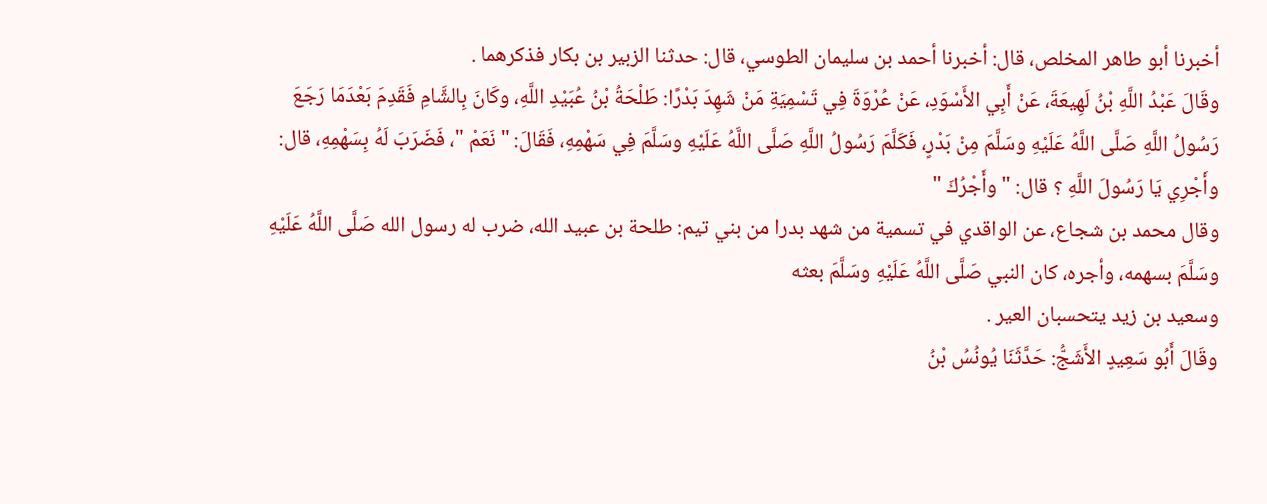أخبرنا أبو طاهر المخلص، قال: أخبرنا أحمد بن سليمان الطوسي، قال: حدثنا الزبير بن بكار فذكرهما .
وقَالَ عَبْدُ اللَّهِ بْنُ لَهِيعَةَ، عَنْ أَبِي الأَسْوَدِ، عَنْ عُرْوَةَ فِي تَسْمِيَةِ مَنْ شَهِدَ بَدْرًا: طَلْحَةُ بْنُ عُبَيْدِ اللَّهِ، وكَانَ بِالشَّامِ فَقَدِمَ بَعْدَمَا رَجَعَ رَسُولُ اللَّهِ صَلَّى اللَّهُ عَلَيْهِ وسَلَّمَ مِنْ بَدْرٍ، فَكَلَّمَ رَسُولُ اللَّهِ صَلَّى اللَّهُ عَلَيْهِ وسَلَّمَ فِي سَهْمِهِ، فَقَالَ: " نَعَمْ "، فَضَرَبَ لَهُ بِسَهْمِهِ، قال: وأَجْرِي يَا رَسُولَ اللَّهِ ؟ قال: " وأَجْرُكَ "
وقال محمد بن شجاع، عن الواقدي في تسمية من شهد بدرا من بني تيم: طلحة بن عبيد الله، ضرب له رسول الله صَلَّى اللَّهُ عَلَيْهِ وسَلَّمَ بسهمه، وأجره، كان النبي صَلَّى اللَّهُ عَلَيْهِ وسَلَّمَ بعثه
وسعيد بن زيد يتحسبان العير .
وقَالَ أَبُو سَعِيدٍ الأَشَجُّ: حَدَّثَنَا يُونُسُ بْنُ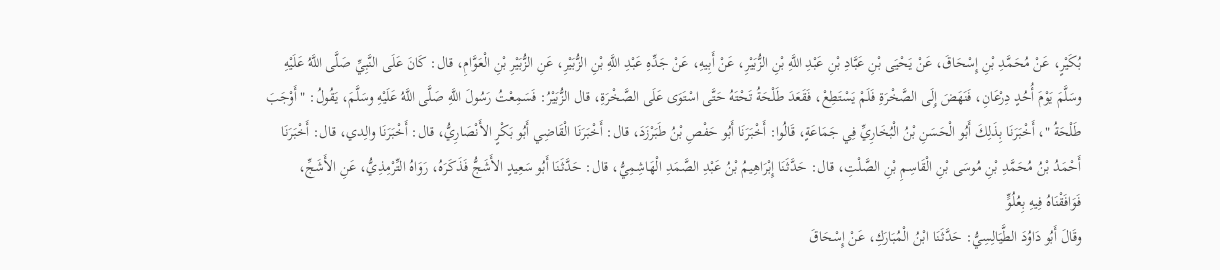بُكَيْرٍ، عَنْ مُحَمَّدِ بْنِ إِسْحَاقَ، عَنْ يَحْيَى بْنِ عَبَّادِ بْنِ عَبْدِ اللَّهِ بْنِ الزُّبَيْرِ، عَنْ أَبِيهِ، عَنْ جَدِّهِ عَبْدِ اللَّهِ بْنِ الزُّبَيْرِ، عَنِ الزُّبَيْرِ بْنِ الْعَوَّامِ، قال: كَانَ عَلَى النَّبِيِّ صَلَّى اللَّهُ عَلَيْهِ وسَلَّمَ يَوْمَ أُحُدٍ دِرْعَانِ، فَنَهَضَ إِلَى الصَّخْرَةِ فَلَمْ يَسْتَطِعْ، فَقَعَدَ طَلْحَةُ تَحْتَهُ حَتَّى اسْتَوَى عَلَى الصَّخْرَةِ، قال الزُّبَيْرُ: فَسَمِعْتُ رَسُولَ اللَّهِ صَلَّى اللَّهُ عَلَيْهِ وسَلَّمَ، يَقُولُ: " أَوْجَبَ طَلْحَةُ "، أَخْبَرَنَا بِذَلِكَ أَبُو الْحَسَنِ بْنُ الْبُخَارِيِّ فِي جَمَاعَةٍ، قَالُوا: أَخْبَرَنَا أَبُو حَفْصِ بْنُ طَبَرْزَدَ، قال: أَخْبَرَنَا الْقَاضِي أَبُو بَكْرٍ الأَنْصَارِيُّ، قال: أَخْبَرَنَا والِدي، قال: أَخْبَرَنَا أَحْمَدُ بْنُ مُحَمَّدِ بْنِ مُوسَى بْنِ الْقَاسِمِ بْنِ الصَّلْتِ، قال: حَدَّثَنَا إِبْرَاهِيمُ بْنُ عَبْدِ الصَّمَدِ الْهَاشِمِيُّ، قال: حَدَّثَنَا أَبُو سَعِيدٍ الأَشَجُّ فَذَكَرَهُ، رَوَاهُ التِّرْمِذِيُّ، عَنِ الأَشَجِّ، فَوَافَقْنَاهُ فِيهِ بِعُلُوٍّ
وقَالَ أَبُو دَاوُدَ الطَّيَالِسِيُّ: حَدَّثَنَا ابْنُ الْمُبَارَكِ، عَنْ إِسْحَاقَ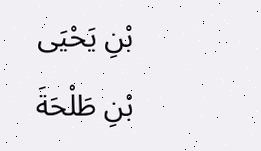بْنِ يَحْيَى بْنِ طَلْحَةَ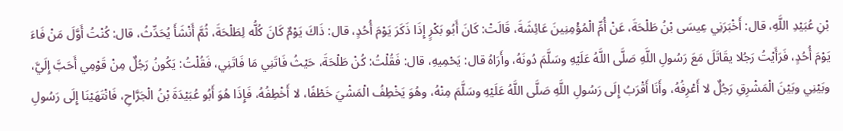بْنِ عُبَيْدِ اللَّهِ، قال: أَخْبَرَنِي عِيسَى بْنُ طَلْحَةَ، عَنْ أُمِّ الْمُؤْمِنِينَ عَائِشَةَ، قَالَتْ: كَانَ أَبُو بَكْرٍ إِذَا ذَكَرَ يَوْمَ أُحُدٍ، قال: ذَاكَ يَوْمٌ كَانَ كُلُّه لِطَلْحَةَ، ثُمَّ أَنْشَأَ يُحَدِّثُ، قال: كُنْتُ أَوَّلَ مَنْ فَاءَ يَوْمَ أُحُدٍ، فَرَأَيْتُ رَجُلا يقَاتَلَ مَعَ رَسُولِ اللَّهِ صَلَّى اللَّهُ عَلَيْهِ وسَلَّمَ دُونَهُ، وأَرَاهُ قال: يَحْمِيهِ، قال: فَقُلْتُ: كُنْ طَلْحَةَ، حَيْثُ فَاتَنِي مَا فَاتَنِي، فَقُلْتُ: يَكُونُ رَجُلٌ مِنْ قَوْمِي أَحَبَّ إِلَيَّ، وبَيْنِي وبَيْنَ الْمَشْرِقِ رَجُلٌ لا أَعْرِفُهُ، وأَنَا أَقْرَبُ إِلَى رَسُولِ اللَّهِ صَلَّى اللَّهُ عَلَيْهِ وسَلَّمَ مِنْهُ، وهُوَ يَخْطِفُ الْمَشْيَ خَطْفًا، لا أَخْطِفُهُ، فَإِذَا هُوَ أَبُو عُبَيْدَةَ بْنُ الْجَرَّاحِ، فَانْتَهَيْنَا إِلَى رَسُولِ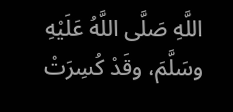اللَّهِ صَلَّى اللَّهُ عَلَيْهِ وسَلَّمَ، وقَدْ كُسِرَتْ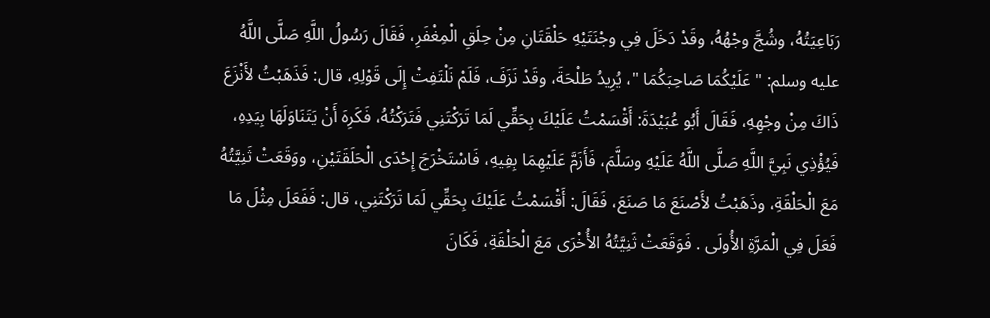رَبَاعِيَتُهُ، وشُجَّ وجْهُهُ، وقَدْ دَخَلَ فِي وجْنَتَيْهِ حَلْقَتَانِ مِنْ حِلَقِ الْمِغْفَرِ، فَقَالَ رَسُولُ اللَّهِ صَلَّى اللَّهُ عليه وسلم: " عَلَيْكُمَا صَاحِبَكُمَا "، يُرِيدُ طَلْحَةَ، وقَدْ نَزَفَ، فَلَمْ نَلْتَفِتْ إِلَى قَوْلِهِ، قال: فَذَهَبْتُ لأَنْزَعَ ذَاكَ مِنْ وجْهِهِ، فَقَالَ أَبُو عُبَيْدَةَ: أَقْسَمْتُ عَلَيْكَ بِحَقِّي لَمَا تَرَكْتَنِي فَتَرَكْتُهُ، فَكَرِهَ أَنْ يَتَنَاوَلَهَا بِيَدِهِ، فَيُؤْذِي نَبِيَّ اللَّهِ صَلَّى اللَّهُ عَلَيْهِ وسَلَّمَ، فَأَزَمَّ عَلَيْهِمَا بِفِيهِ، فَاسْتَخْرَجَ إِحْدَى الْحَلَقَتَيْنِ، ووَقَعَتْ ثَنِيَّتُهُ مَعَ الْحَلْقَةِ، وذَهَبْتُ لأَصْنَعَ مَا صَنَعَ، فَقَالَ: أَقْسَمْتُ عَلَيْكَ بِحَقِّي لَمَا تَرَكْتَنِي، قال: فَفَعَلَ مِثْلَ مَا فَعَلَ فِي الْمَرَّةِ الأُولَى . فَوَقَعَتْ ثَنِيَّتُهُ الأُخْرَى مَعَ الْحَلْقَةِ، فَكَانَ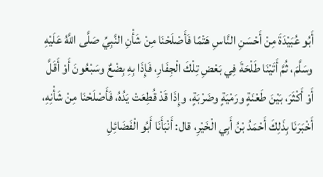أَبُو عُبَيْدَةَ مِنْ أَحْسَنِ النَّاسِ هَتْمًا فَأَصْلَحْنَا مِنْ شَأْنِ النَّبِيِّ صَلَّى اللَّهُ عَلَيْهِ وسَلَّمَ، ثُمَّ أَتَيْنَا طَلْحَةَ فِي بَعْضِ تِلْكَ الْجِفَارِ، فَإِذَا بِهِ بِضْعٌ وسَبْعُونَ أَوْ أَقَلَّ أَوْ أَكْثَرَ، بَيْنَ طَعْنَةٍ ورَمْيَةٍ وضَرْبَةٍ، وإِذَا قَدْ قُطِعَتْ يَدُهُ، فَأَصْلَحْنَا مِنْ شَأْنِهِ، أَخْبَرَنَا بِذَلِكَ أَحْمَدُ بْنُ أَبِي الْخَيْرِ، قال: أَنْبَأَنَا أَبُو الْفَضَائِلِ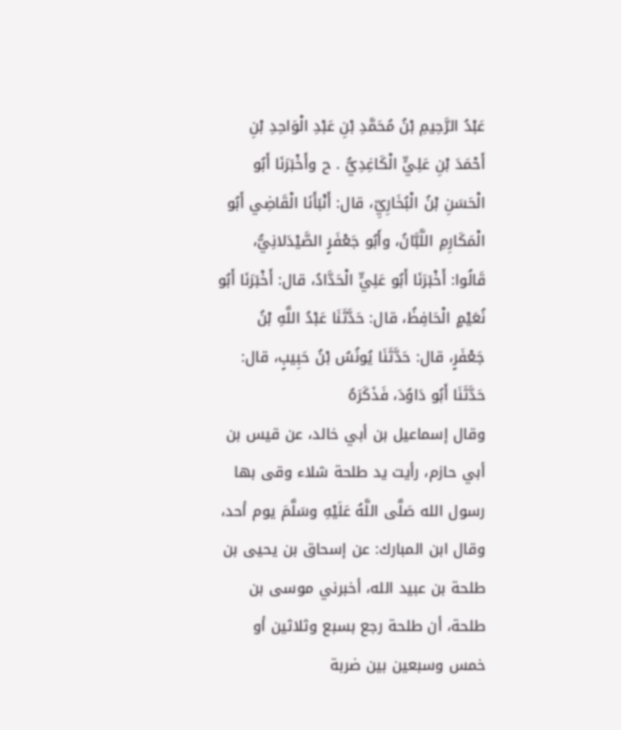عَبْدُ الرَّحِيمِ بْنُ مُحَمَّدِ بْنِ عَبْدِ الْوَاحِدِ بْنِ أَحْمَدَ بْنِ عَلِيٍّ الْكَاغِدِيُّ . ح وأَخْبَرَنَا أَبُو الْحَسَنِ بْنُ الْبُخَارِيِّ، قال: أَنْبَأَنَا الْقَاضِي أَبُو الْمَكَارِمِ اللَّبَّانُ، وأَبُو جَعْفَرٍ الصَّيْدَلانِيُّ، قَالُوا: أَخْبَرَنَا أَبُو عَلِيٍّ الْحَدَّادُ، قال: أَخْبَرَنَا أَبُو نُعَيْمٍ الْحَافِظُ، قال: حَدَّثَنَا عَبْدُ اللَّهِ بْنُ جَعْفَرٍ، قال: حَدَّثَنَا يُونُسُ بْنُ حَبِيبٍ، قال: حَدَّثَنَا أَبُو دَاوُدَ، فَذَكَرَهُ
وقال إسماعيل بن أبي خالد، عن قيس بن أبي حازم، رأيت يد طلحة شلاء وقى بها رسول الله صَلَّى اللَّهُ عَلَيْهِ وسَلَّمَ يوم أحد، وقال ابن المبارك: عن إسحاق بن يحيى بن طلحة بن عبيد الله، أخبرني موسى بن طلحة، أن طلحة رجع بسبع وثلاثين أو خمس وسبعين بين ضربة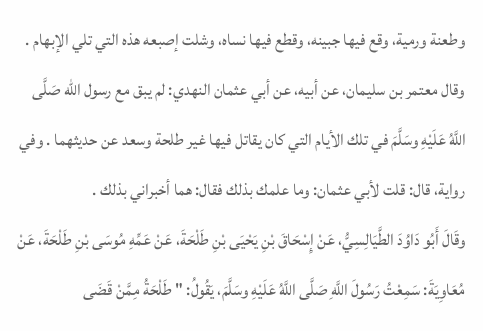وطعنة ورمية، وقع فيها جبينه، وقطع فيها نساه، وشلت إصبعه هذه التي تلي الإبهام .
وقال معتمر بن سليمان، عن أبيه، عن أبي عثمان النهدي: لم يبق مع رسول الله صَلَّى اللَّهُ عَلَيْهِ وسَلَّمَ في تلك الأيام التي كان يقاتل فيها غير طلحة وسعد عن حديثهما . وفي رواية، قال: قلت لأبي عثمان: وما علمك بذلك فقال: هما أخبراني بذلك .
وقَالَ أَبُو دَاوُدَ الطَّيَالِسِيُّ، عَنْ إِسْحَاقَ بْنِ يَحْيَى بْنِ طَلْحَةَ، عَنْ عَمِّهِ مُوسَى بْنِ طَلْحَةَ، عَنْ مُعَاوِيَةَ: سَمِعْتُ رَسُولَ اللَّهِ صَلَّى اللَّهُ عَلَيْهِ وسَلَّمَ، يَقُولُ: " طَلْحَةُ مِمَّنْ قَضَى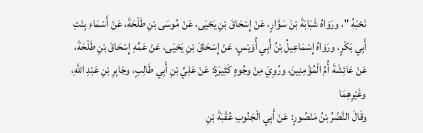نَحْبَهُ "، ورَوَاهُ شَبَابَةَ بْنَ سَوَّارٍ، عَنْ إِسْحَاقَ بْنِ يَحْيَى، عَنْ مُوسَى بْنِ طَلْحَةَ، عَنْ أَسْمَاءِ بِنْتِ أَبِي بَكْرٍ، ورَوَاهُ إِسْمَاعِيلُ بْنُ أَبِي أُوَيْسٍ، عَنْ إِسْحَاقَ بْنِ يَحْيَى، عَنْ عَمِّهِ إِسْحَاقَ بْنِ طَلْحَةَ، عَنْ عَائِشَةَ أُمِّ الْمُؤْمِنِينَ، ورُوِيَ مِنْ وجُوهٍ كَثِيرَةٍ: عَنْ عَلِيِّ بْنِ أَبِي طَالِبٍ، وجَابِرِ بْنِ عَبْدِ اللَّهِ، وغَيْرِهِمَا
وقَالَ النَّضْرُ بْنُ مَنْصُورٍ: عَنْ أَبِي الْجَنُوبِ عُقْبَةَ بْنِ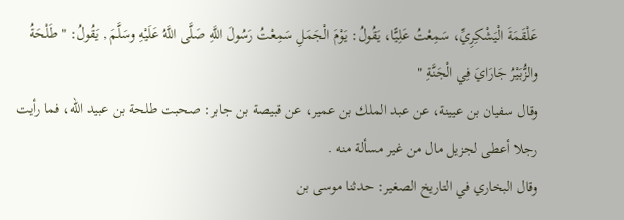عَلْقَمَةَ الْيَشْكِرِيِّ، سَمِعْتُ عَلِيًّا، يَقُولُ: يَوْمَ الْجَمَلِ سَمِعْتُ رَسُولَ اللَّهِ صَلَّى اللَّهُ عَلَيْهِ وسَلَّمَ , يَقُولُ: " طَلْحَةُ والزُّبَيْرُ جَارَايَ فِي الْجَنَّةِ "
وقال سفيان بن عيينة، عن عبد الملك بن عمير، عن قبيصة بن جابر: صحبت طلحة بن عبيد الله، فما رأيت رجلا أعطى لجزيل مال من غير مسألة منه .
وقال البخاري في التاريخ الصغير: حدثنا موسى بن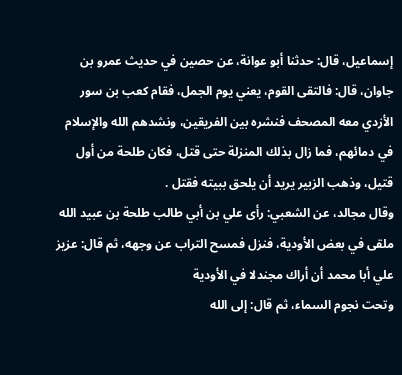إسماعيل، قال: حدثنا أبو عوانة، عن حصين في حديث عمرو بن جاوان، قال: فالتقى القوم، يعني يوم الجمل، فقام كعب بن سور الأزدي معه المصحف فنشره بين الفريقين، ونشدهم الله والإسلام في دمائهم، فما زال بذلك المنزلة حتى قتل، فكان طلحة من أول قتيل، وذهب الزبير يريد أن يلحق ببيته فقتل .
وقال مجالد، عن الشعبي: رأى علي بن أبي طالب طلحة بن عبيد الله ملقى في بعض الأودية، فنزل فمسح التراب عن وجهه، ثم قال: عزيز علي أبا محمد أن أراك مجندلا في الأودية
وتحت نجوم السماء، ثم قال: إلى الله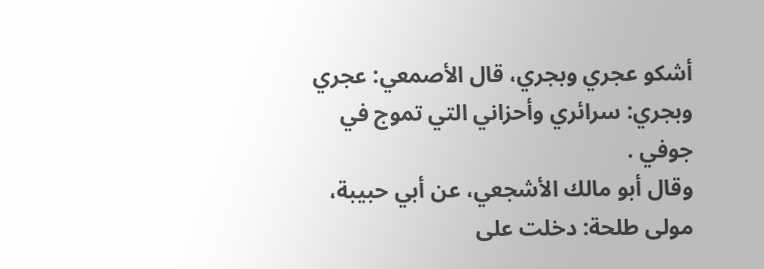أشكو عجري وبجري، قال الأصمعي: عجري وبجري: سرائري وأحزاني التي تموج في جوفي .
وقال أبو مالك الأشجعي، عن أبي حبيبة، مولى طلحة: دخلت على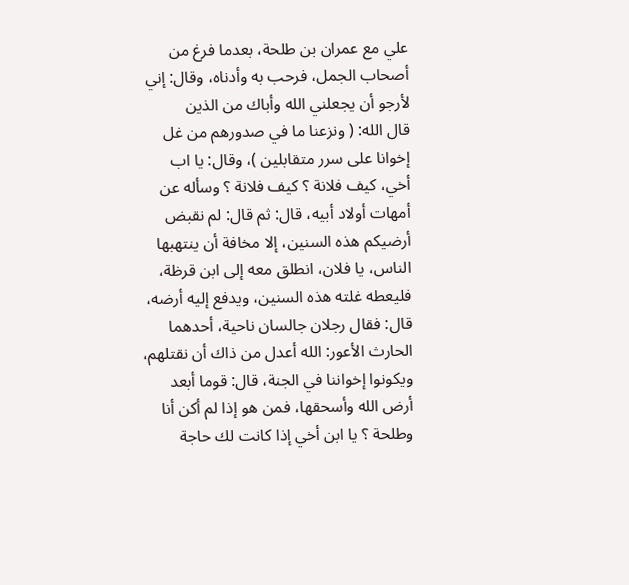علي مع عمران بن طلحة، بعدما فرغ من أصحاب الجمل، فرحب به وأدناه، وقال: إني لأرجو أن يجعلني الله وأباك من الذين
قال الله: ( ونزعنا ما في صدورهم من غل إخوانا على سرر متقابلين )، وقال: يا اب أخي، كيف فلانة ؟ كيف فلانة ؟ وسأله عن أمهات أولاد أبيه، قال: ثم قال: لم نقبض أرضيكم هذه السنين، إلا مخافة أن ينتهبها الناس، يا فلان، انطلق معه إلى ابن قرظة، فليعطه غلته هذه السنين، ويدفع إليه أرضه، قال: فقال رجلان جالسان ناحية، أحدهما الحارث الأعور: الله أعدل من ذاك أن نقتلهم، ويكونوا إخواننا في الجنة، قال: قوما أبعد أرض الله وأسحقها، فمن هو إذا لم أكن أنا وطلحة ؟ يا ابن أخي إذا كانت لك حاجة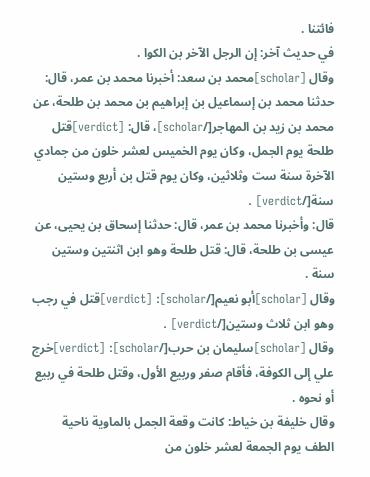فائتنا .
في حديث آخر: إن الرجل الآخر بن الكوا .
وقال [scholar]محمد بن سعد: أخبرنا محمد بن عمر، قال: حدثنا محمد بن إسماعيل بن إبراهيم بن محمد بن طلحة، عن محمد بن زيد بن المهاجر[/scholar]، قال: [verdict]قتل طلحة يوم الجمل، وكان يوم الخميس لعشر خلون من جمادي الآخرة سنة ست وثلاثين، وكان يوم قتل بن أربع وستين سنة[/verdict] .
قال: وأخبرنا محمد بن عمر، قال: حدثنا إسحاق بن يحيى، عن عيسى بن طلحة، قال: قتل طلحة وهو ابن اثنتين وستين سنة .
وقال [scholar]أبو نعيم[/scholar]: [verdict]قتل في رجب وهو ابن ثلاث وستين[/verdict] .
وقال [scholar]سليمان بن حرب[/scholar]: [verdict]خرج علي إلى الكوفة، فأقام صفر وربيع الأول، وقتل طلحة في ربيع أو نحوه .
وقال خليفة بن خياط: كانت وقعة الجمل بالماوية ناحية الطف يوم الجمعة لعشر خلون من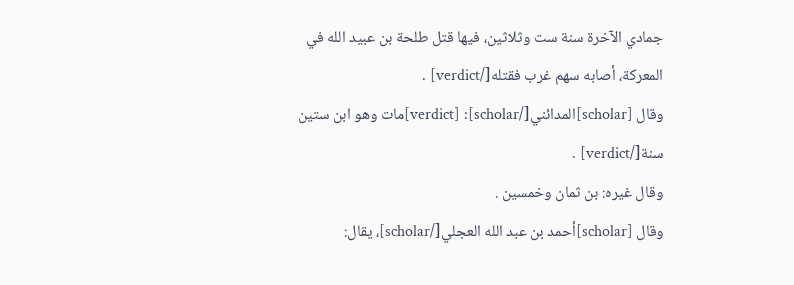جمادي الآخرة سنة ست وثلاثين، فيها قتل طلحة بن عبيد الله في المعركة، أصابه سهم غرب فقتله[/verdict] .
وقال [scholar]المدائني[/scholar]: [verdict]مات وهو ابن ستين سنة[/verdict] .
وقال غيره: بن ثمان وخمسين .
وقال [scholar]أحمد بن عبد الله العجلي[/scholar]، يقال: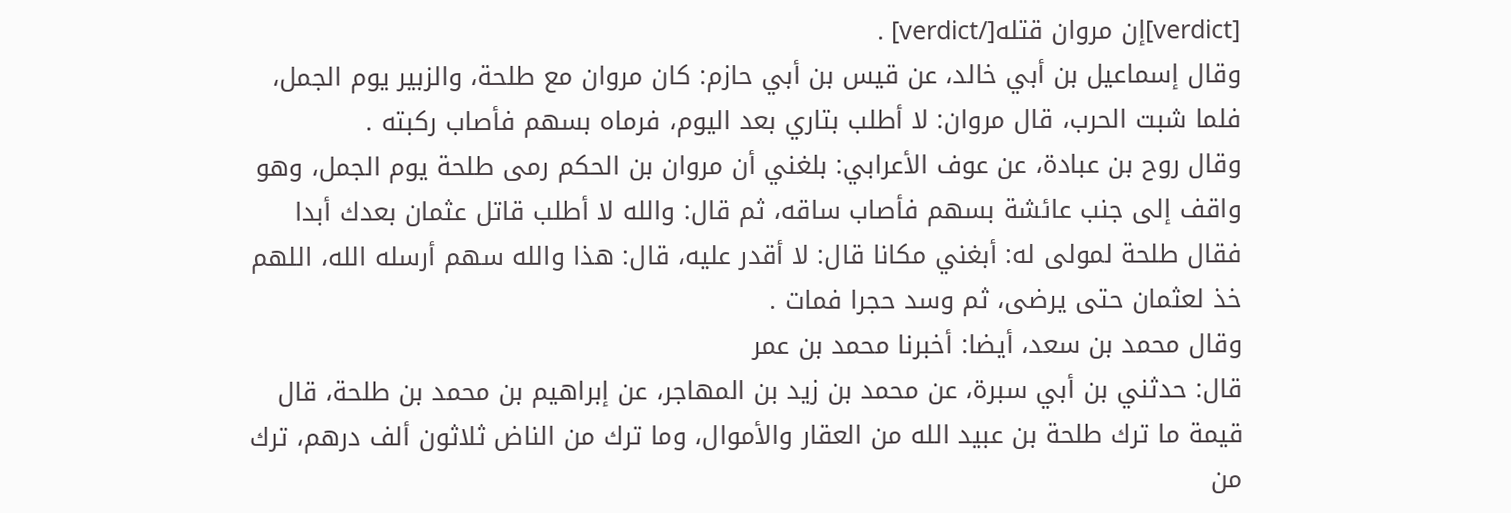[verdict]إن مروان قتله[/verdict] .
وقال إسماعيل بن أبي خالد، عن قيس بن أبي حازم: كان مروان مع طلحة، والزبير يوم الجمل، فلما شبت الحرب، قال مروان: لا أطلب بتاري بعد اليوم، فرماه بسهم فأصاب ركبته .
وقال روح بن عبادة، عن عوف الأعرابي: بلغني أن مروان بن الحكم رمى طلحة يوم الجمل، وهو واقف إلى جنب عائشة بسهم فأصاب ساقه، ثم قال: والله لا أطلب قاتل عثمان بعدك أبدا فقال طلحة لمولى له: أبغني مكانا قال: لا أقدر عليه، قال: هذا والله سهم أرسله الله، اللهم خذ لعثمان حتى يرضى، ثم وسد حجرا فمات .
وقال محمد بن سعد، أيضا: أخبرنا محمد بن عمر
قال: حدثني بن أبي سبرة، عن محمد بن زيد بن المهاجر، عن إبراهيم بن محمد بن طلحة، قال قيمة ما ترك طلحة بن عبيد الله من العقار والأموال، وما ترك من الناض ثلاثون ألف درهم، ترك من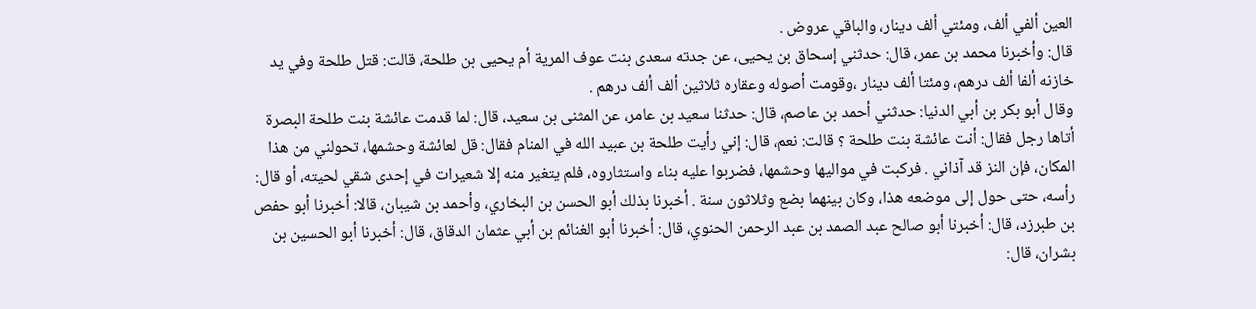العين ألفي ألف، ومئتي ألف دينار، والباقي عروض .
قال: وأخبرنا محمد بن عمر، قال: حدثني إسحاق بن يحيى، عن جدته سعدى بنت عوف المرية أم يحيى بن طلحة، قالت: قتل طلحة وفي يد خازنه ألفا ألف درهم، ومئتا ألف دينار ،وقومت أصوله وعقاره ثلاثين ألف ألف درهم .
وقال أبو بكر بن أبي الدنيا: حدثني أحمد بن عاصم، قال: حدثنا سعيد بن عامر، عن المثنى بن سعيد، قال: لما قدمت عائشة بنت طلحة البصرة أتاها رجل فقال: أنت عائشة بنت طلحة ؟ قالت: نعم، قال: إني رأيت طلحة بن عبيد الله في المنام فقال: قل لعائشة وحشمها، تحولني من هذا المكان، فإن النز قد آذاني . فركبت في مواليها وحشمها، فضربوا عليه بناء واستثاروه، فلم يتغير منه إلا شعيرات في إحدى شقي لحيته، أو قال: رأسه، حتى حول إلى موضعه هذا، وكان بينهما بضع وثلاثون سنة . أخبرنا بذلك أبو الحسن بن البخاري، وأحمد بن شيبان، قالا: أخبرنا أبو حفص بن طبرزد، قال: أخبرنا أبو صالح عبد الصمد بن عبد الرحمن الحنوي، قال: أخبرنا أبو الغنائم بن أبي عثمان الدقاق، قال: أخبرنا أبو الحسين بن بشران، قال: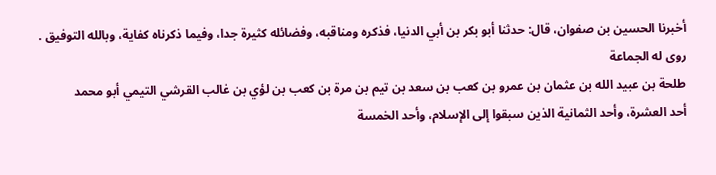أخبرنا الحسين بن صفوان، قال: حدثنا أبو بكر بن أبي الدنيا، فذكره ومناقبه، وفضائله كثيرة جدا، وفيما ذكرناه كفاية، وبالله التوفيق .
روى له الجماعة
طلحة بن عبيد الله بن عثمان بن عمرو بن كعب بن سعد بن تيم بن مرة بن كعب بن لؤي بن غالب القرشي التيمي أبو محمد
أحد العشرة، وأحد الثمانية الذين سبقوا إلى الإسلام، وأحد الخمسة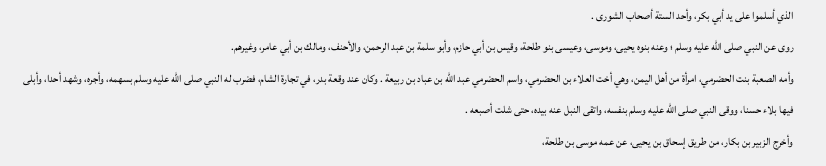الذي أسلموا على يد أبي بكر، وأحد الستة أصحاب الشورى .
روى عن النبي صلى الله عليه وسلم ؛ وعنه بنوه يحيى، وموسى، وعيسى بنو طلحة، وقيس بن أبي حازم، وأبو سلمة بن عبد الرحمن، والأحنف، ومالك بن أبي عامر، وغيرهم.
وأمه الصعبة بنت الحضرمي، امرأة من أهل اليمن، وهي أخت العلاء بن الحضرمي، واسم الحضرمي عبد الله بن عباد بن ربيعة . وكان عند وقعة بدر، في تجارة الشام، فضرب له النبي صلى الله عليه وسلم بسهمه، وأجره، وشهد أحدا، وأبلى فيها بلاء حسنا، ووقى النبي صلى الله عليه وسلم بنفسه، واتقى النبل عنه بيده، حتى شلت أصبعه .
وأخرج الزبير بن بكار، من طريق إسحاق بن يحيى، عن عمه موسى بن طلحة،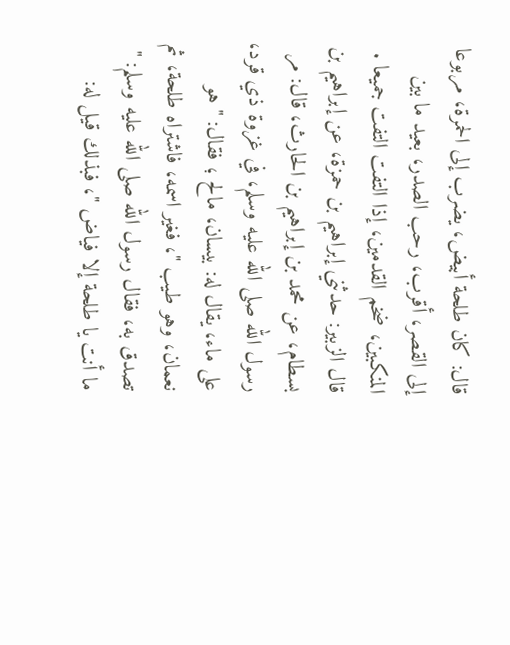قال: كان طلحة أبيض، يضرب إلى الحمرة، مربوعا إلى القصر، أقرب، رحب الصدر، بعيد ما بين المنكبين، ضخم القدمين، إذا التفت التفت جميعا .
قال الزبير: حدثني إبراهيم بن حمزة، عن إبراهيم بن بسطام، عن محمد بن إبراهيم بن الحارث، قال: مر رسول الله صلى الله عليه وسلم، في غزوة ذي قرد، على ماء، يقال له: بيسان، مالح ؛ فقال: " هو نعمان، وهو طيب "، فغير اسمه، فاشتراه طلحة، ثم تصدق به، فقال رسول الله صلى الله عليه وسلم: " ما أنت يا طلحة إلا فياض "، فبذلك قيل له: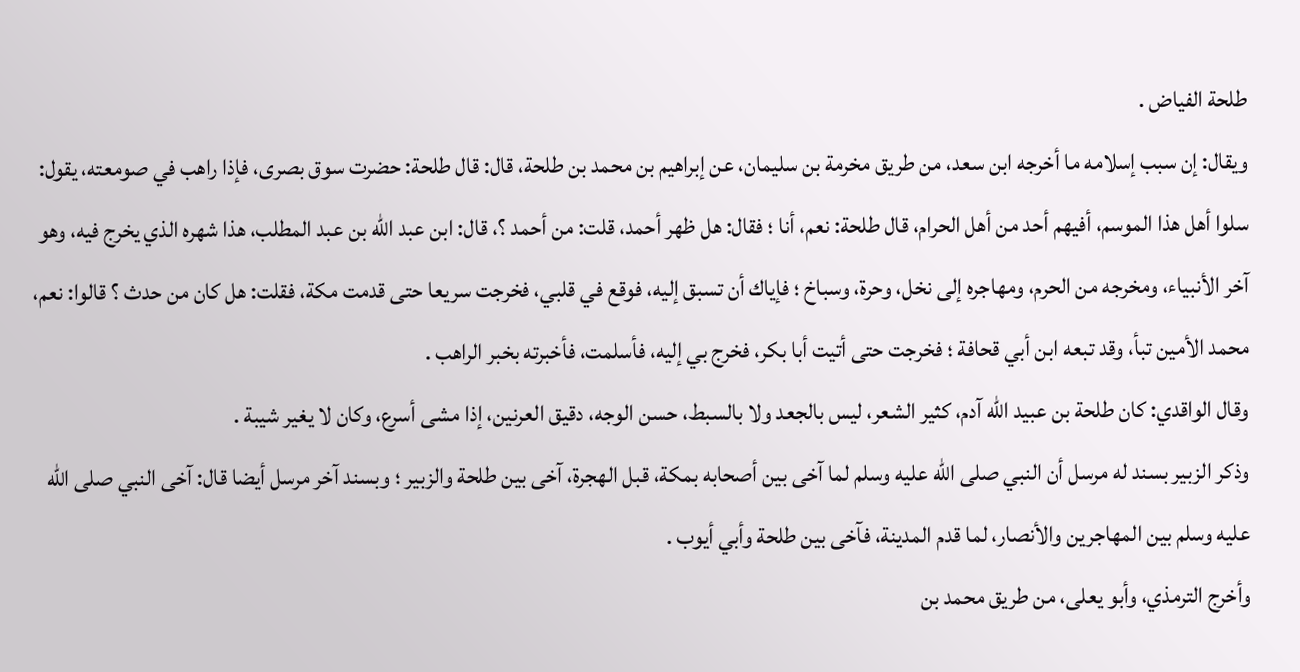طلحة الفياض .
ويقال: إن سبب إسلامه ما أخرجه ابن سعد، من طريق مخرمة بن سليمان، عن إبراهيم بن محمد بن طلحة، قال: قال طلحة: حضرت سوق بصرى، فإذا راهب في صومعته، يقول: سلوا أهل هذا الموسم، أفيهم أحد من أهل الحرام، قال طلحة: نعم، أنا ؛ فقال: هل ظهر أحمد، قلت: من أحمد ؟، قال: ابن عبد الله بن عبد المطلب، هذا شهره الذي يخرج فيه، وهو آخر الأنبياء، ومخرجه من الحرم، ومهاجره إلى نخل، وحرة، وسباخ ؛ فإياك أن تسبق إليه، فوقع في قلبي، فخرجت سريعا حتى قدمت مكة، فقلت: هل كان من حدث ؟ قالوا: نعم، محمد الأمين تبأ، وقد تبعه ابن أبي قحافة ؛ فخرجت حتى أتيت أبا بكر، فخرج بي إليه، فأسلمت، فأخبرته بخبر الراهب .
وقال الواقدي: كان طلحة بن عبيد الله آدم، كثير الشعر، ليس بالجعد ولا بالسبط، حسن الوجه، دقيق العرنين، إذا مشى أسرع، وكان لا يغير شيبة .
وذكر الزبير بسند له مرسل أن النبي صلى الله عليه وسلم لما آخى بين أصحابه بمكة، قبل الهجرة، آخى بين طلحة والزبير ؛ وبسند آخر مرسل أيضا قال: آخى النبي صلى الله عليه وسلم بين المهاجرين والأنصار، لما قدم المدينة، فآخى بين طلحة وأبي أيوب .
وأخرج الترمذي، وأبو يعلى، من طريق محمد بن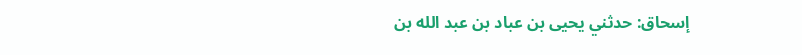إسحاق: حدثني يحيى بن عباد بن عبد الله بن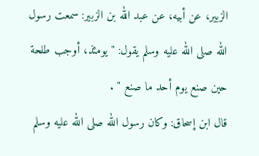الزبير، عن أبيه، عن عبد الله بن الزبير: سمعت رسول الله صلى الله عليه وسلم يقول: " يومئذ، أوجب طلحة حين صنع يوم أحد ما صنع " .
قال ابن إسحاق: وكان رسول الله صلى الله عليه وسلم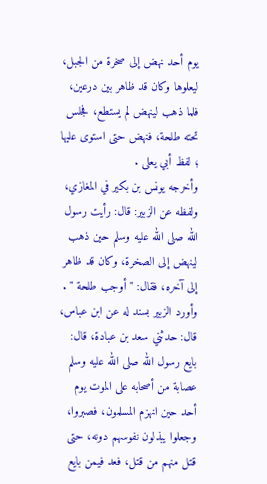يوم أحد نهض إلى صخرة من الجبل، ليعلوها وكان قد ظاهر بين درعين، فلما ذهب لينهض لم يستطع، فجلس تحته طلحة، فنهض حتى استوى عليها ؛ لفظ أبي يعلى .
وأخرجه يونس بن بكير في المغازي، ولفظه عن الزبير: قال: رأيت رسول الله صلى الله عليه وسلم حين ذهب لينهض إلى الصخرة، وكان قد ظاهر إلى آخره، فقال: " أوجب طلحة " .
وأورد الزبير بسند له عن ابن عباس، قال: حدثني سعد بن عبادة، قال: بايع رسول الله صلى الله عليه وسلم عصابة من أصحابه على الموت يوم أحد حين انهزم المسلمون، فصبروا، وجعلوا يبذلون نفوسهم دونه، حتى قتل منهم من قتل، فعد فيمن بايع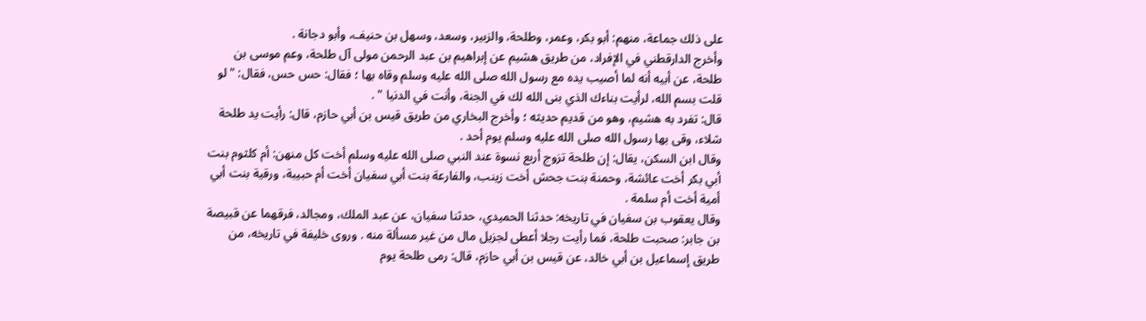على ذلك جماعة، منهم: أبو بكر، وعمر، وطلحة، والزبير، وسعد، وسهل بن حنيف، وأبو دجانة .
وأخرج الدارقطني في الإفراد، من طريق هشيم عن إبراهيم بن عبد الرحمن مولى آل طلحة، وعم موسى بن طلحة، عن أبيه أنه لما أصيب يده مع رسول الله صلى الله عليه وسلم وقاه بها ؛ فقال: حس حس، فقال: " لو قلت بسم الله، لرأيت بناءك الذي بنى الله لك في الجنة، وأنت في الدنيا " .
قال: تفرد به هشيم، وهو من قديم حديثه ؛ وأخرج البخاري من طريق قيس بن أبي حازم، قال: رأيت يد طلحة شلاء، وقى بها رسول الله صلى الله عليه وسلم يوم أحد .
وقال ابن السكن، يقال: إن طلحة تزوج أربع نسوة عند النبي صلى الله عليه وسلم أخت كل منهن: أم كلثوم بنت أبي بكر أخت عائشة، وحمنة بنت جحش أخت زينب، والفارعة بنت أبي سفيان أخت أم حبيبة، ورقية بنت أبي أمية أخت أم سلمة .
وقال يعقوب بن سفيان في تاريخه: حدثنا الحميدي، حدثنا سفيان، عن عبد الملك، ومجالد، فرقهما عن قبيصة بن جابر: صحبت طلحة، فما رأيت رجلا أعطى لجزيل مال من غير مسألة منه . وروى خليفة في تاريخه، من طريق إسماعيل بن أبي خالد، عن قيس بن أبي حازم، قال: رمى طلحة يوم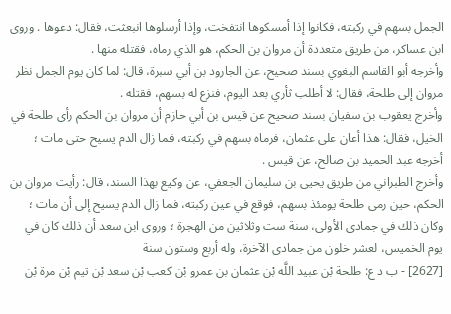الجمل بسهم في ركبته، فكانوا إذا أمسكوها انتفخت، وإذا أرسلوها انبعثت، فقال: دعوها . وروى ابن عساكر، من طريق متعددة أن مروان بن الحكم، هو الذي رماه، فقتله منها .
وأخرجه أبو القاسم البغوي بسند صحيح، عن الجارود بن أبي سبرة، قال: لما كان يوم الجمل نظر مروان إلى طلحة، فقال: لا أطلب ثأري بعد اليوم، فنزع له بسهم، فقتله .
وأخرج يعقوب بن سفيان بسند صحيح عن قيس بن أبي حازم أن مروان بن الحكم رأى طلحة في الخيل، فقال: هذا أعان على عثمان، فرماه بسهم في ركبته، فما زال الدم يسيح حتى مات ؛ أخرجه عبد الحميد بن صالح، عن قيس .
وأخرج الطبراني من طريق يحيى بن سليمان الجعفي، عن وكيع بهذا السند، قال: رأيت مروان بن الحكم، حين رمى طلحة يومئذ بسهم، فوقع في عين ركبته، فما زال الدم يسيح إلى أن مات ؛ وكان ذلك في جمادى الأولى، سنة ست وثلاثين من الهجرة ؛ وروى ابن سعد أن ذلك كان في يوم الخميس، لعشر خلون من جمادى الآخرة، وله أربع وستون سنة
[2627] - ب د ع: طلحة بْن عبيد اللَّه بْن عثمان بن عمرو بْن كعب بْن سعد بْن تيم بْن مرة بْن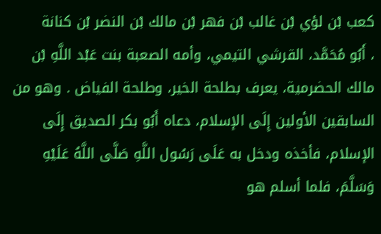كعب بْن لؤي بْن غالب بْن فهر بْن مالك بْن النضر بْن كنانة
، أَبُو مُحَمَّد، القرشي التيمي، وأمه الصعبة بنت عَبْد اللَّهِ بْن مالك الحضرمية، يعرف بطلحة الخير، وطلحة الفياض . وهو من السابقين الأولين إِلَى الإسلام، دعاه أَبُو بكر الصديق إِلَى الإسلام، فأخذه ودخل به عَلَى رَسُول اللَّهِ صَلَّى اللَّهُ عَلَيْهِ وَسَلَّمَ، فلما أسلم هو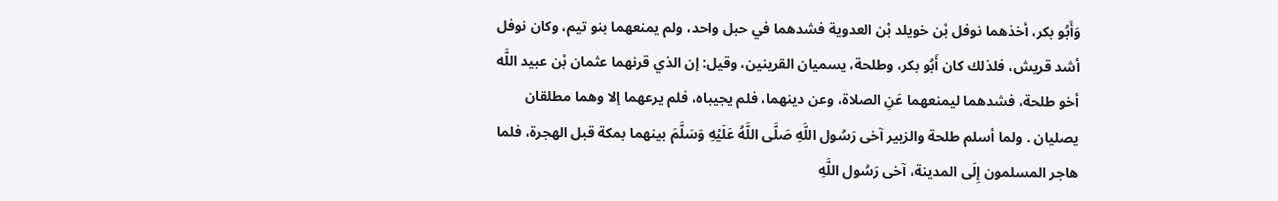وَأَبُو بكر، أخذهما نوفل بْن خويلد بْن العدوية فشدهما في حبل واحد، ولم يمنعهما بنو تيم، وكان نوفل أشد قريش، فلذلك كان أَبُو بكر، وطلحة، يسميان القرينين، وقيل: إن الذي قرنهما عثمان بْن عبيد اللَّه أخو طلحة، فشدهما ليمنعهما عَنِ الصلاة، وعن دينهما، فلم يجيباه، فلم يرعهما إلا وهما مطلقان يصليان . ولما أسلم طلحة والزبير آخى رَسُول اللَّهِ صَلَّى اللَّهُ عَلَيْهِ وَسَلَّمَ بينهما بمكة قبل الهجرة، فلما هاجر المسلمون إِلَى المدينة، آخى رَسُول اللَّهِ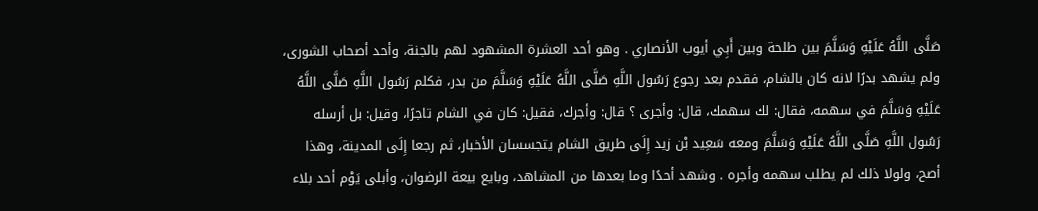صَلَّى اللَّهُ عَلَيْهِ وَسَلَّمَ بين طلحة وبين أَبِي أيوب الأنصاري . وهو أحد العشرة المشهود لهم بالجنة، وأحد أصحاب الشورى، ولم يشهد بدرًا لانه كان بالشام، فقدم بعد رجوع رَسُول اللَّهِ صَلَّى اللَّهُ عَلَيْهِ وَسَلَّمَ من بدر، فكلم رَسُول اللَّهِ صَلَّى اللَّهُ عَلَيْهِ وَسَلَّمَ في سهمه، فقال: لك سهمك، قال: وأجرى ؟ قال: وأجرك، فقيل: كان في الشام تاجرًا، وقيل: بل أرسله رَسُول اللَّهِ صَلَّى اللَّهُ عَلَيْهِ وَسَلَّمَ ومعه سَعِيد بْن زيد إِلَى طريق الشام يتجسسان الأخبار، ثم رجعا إِلَى المدينة، وهذا أصح، ولولا ذلك لم يطلب سهمه وأجره . وشهد أحدًا وما بعدها من المشاهد، وبايع بيعة الرضوان، وأبلى يَوْم أحد بلاء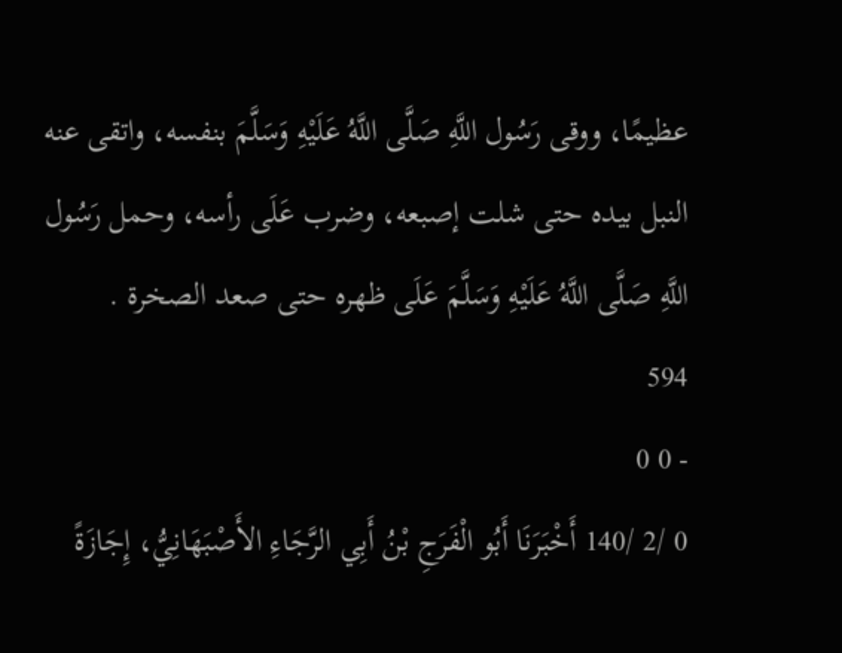عظيمًا، ووقى رَسُول اللَّهِ صَلَّى اللَّهُ عَلَيْهِ وَسَلَّمَ بنفسه، واتقى عنه النبل بيده حتى شلت إصبعه، وضرب عَلَى رأسه، وحمل رَسُول اللَّهِ صَلَّى اللَّهُ عَلَيْهِ وَسَلَّمَ عَلَى ظهره حتى صعد الصخرة .
594
- 0 0
0 /2 /140 أَخْبَرَنَا أَبُو الْفَرَجِ بْنُ أَبِي الرَّجَاءِ الأَصْبَهَانِيُّ، إِجَازَةً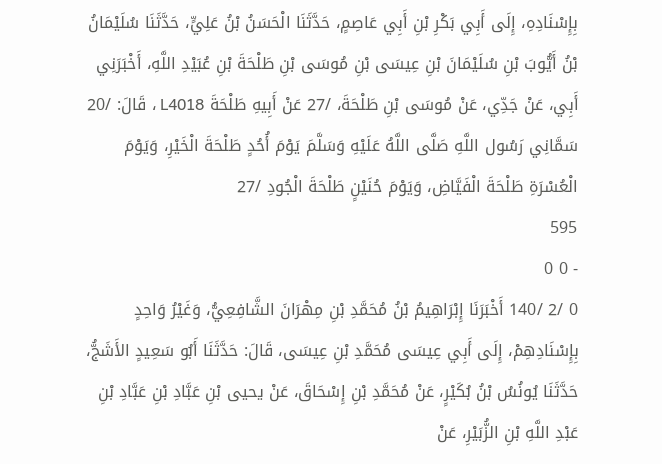بِإِسْنَادِهِ، إِلَى أَبِي بَكْرِ بْنِ أَبِي عَاصِمٍ، حَدَّثَنَا الْحَسَنُ بْنُ عَلِيٍّ، حَدَّثَنَا سُلَيْمَانُ بْنُ أَيُّوبَ بْنِ سُلَيْمَانَ بْنِ عِيسَى بْنِ مُوسَى بْنِ طَلْحَةَ بْنِ عُبَيْدِ اللَّهِ، أَخْبَرَنِي أَبِي، عَنْ جَدِّي، عَنْ مُوسَى بْنِ طَلْحَةَ، /27 عَنْ أَبِيهِ طَلْحَةَ L4018 ، قَالَ: /20 سَمَّانِي رَسُول اللَّهِ صَلَّى اللَّهُ عَلَيْهِ وَسَلَّمَ يَوْمَ أُحُدٍ طَلْحَةَ الْخَيْرِ، وَيَوْمَ الْعُسْرَةِ طَلْحَةَ الْفَيَّاضِ، وَيَوْمَ حُنَيْنٍ طَلْحَةَ الْجُودِ /27
595
- 0 0
0 /2 /140 أَخْبَرَنَا إِبْرَاهِيمُ بْنُ مُحَمَّدِ بْنِ مِهْرَانَ الشَّافِعِيُّ، وَغَيْرُ وَاحِدٍ بِإِسْنَادِهِمْ، إِلَى أَبِي عِيسَى مُحَمَّدِ بْنِ عِيسَى، قَالَ: حَدَّثَنَا أَبُو سَعِيدٍ الأَشَجُّ، حَدَّثَنَا يُونُسُ بْنُ بُكَيْرٍ، عَنْ مُحَمَّدِ بْنِ إِسْحَاقَ، عَنْ يحيى بْنِ عَبَّادِ بْنِ عَبَّادِ بْنِ عَبْدِ اللَّهِ بْنِ الزُّبَيْرِ، عَنْ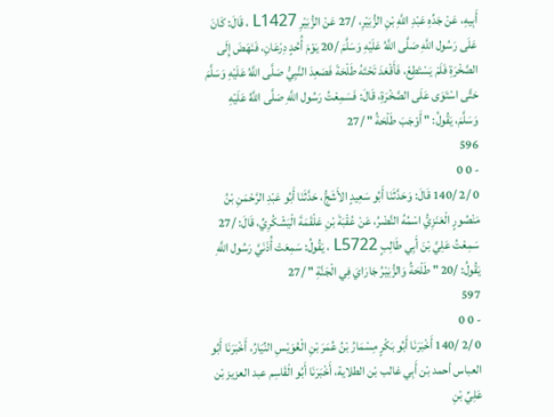أَبِيهِ، عَنْ جَدِّهِ عَبْدِ اللَّهِ بْنِ الزُّبَيْرِ، /27 عَنْ الزُّبَيْرِ L1427 ، قَالَ: كَانَ عَلَى رَسُول اللَّهِ صَلَّى اللَّهُ عَلَيْهِ وَسَلَّمَ /20 يَوْمَ أُحُدٍ دِرْعَانِ، فَنَهَضَ إِلَى الصَّخْرَةِ فَلَمْ يَسْتَطِعْ، فَأَقْعَدَ تَحْتَهُ طَلْحَةَ فَصَعِدَ النَّبِيُّ صَلَّى اللَّهُ عَلَيْهِ وَسَلَّمَ حَتَّى اسْتَوَى عَلَى الصَّخْرَةِ، قَالَ: فَسَمِعْتُ رَسُول اللَّهِ صَلَّى اللَّهُ عَلَيْهِ وَسَلَّمَ، يَقُولُ: " أَوْجَبَ طَلْحَةُ " /27
596
- 0 0
0 /2 /140 قَالَ: وَحَدَّثَنَا أَبُو سَعِيدٍ الأَشَجُّ، حَدَّثَنَا أَبُو عَبْدِ الرَّحْمَنِ بْنُ مَنْصُورٍ الْعَنَزِيُّ اسْمُهُ النَّضْرُ، عَنْ عُقْبَةَ بْنِ عَلْقَمَةَ الْيَشْكُرِيِّ، قَالَ: /27 سَمِعْتُ عَلِيَّ بْنَ أَبِي طَالِبٍ L5722 ، يَقُولُ: سَمِعَتْ أُذَنَيَّ رَسُول اللَّهِ يَقُولُ: /20 " طَلْحَةُ وَالزُّبَيْرُ جَارَايَ فِي الْجَنَّةِ " /27
597
- 0 0
0 /2 /140 أَخْبَرَنَا أَبُو بَكْرٍ مِسْمَارُ بْنُ عُمَرَ بْنِ الْعُوَيْسِ النِّيَارُ، أَخْبَرَنَا أَبُو العباس أحمد بْن أَبِي غالب بْن الطلاية، أَخْبَرَنَا أَبُو الْقَاسِم عبد العزيز بْن عَلِيِّ بْنِ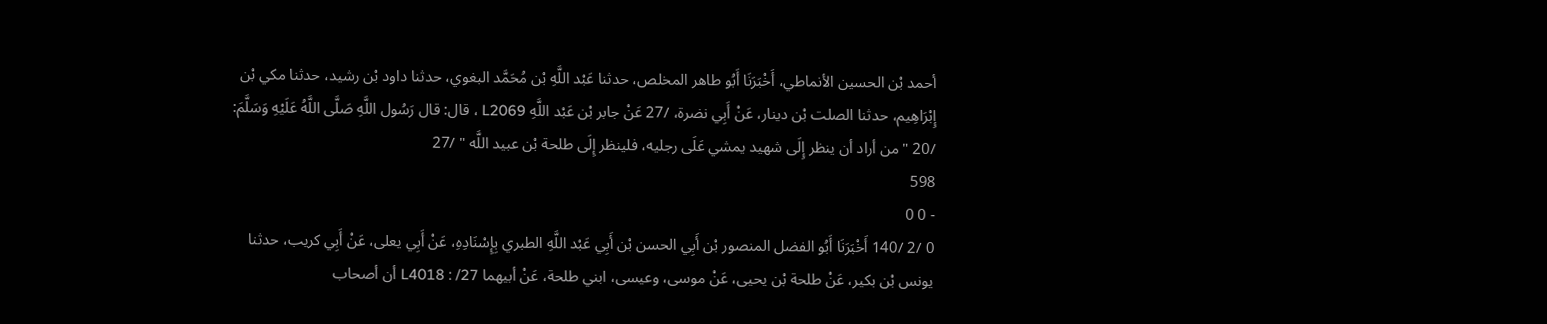أحمد بْن الحسين الأنماطي، أَخْبَرَنَا أَبُو طاهر المخلص، حدثنا عَبْد اللَّهِ بْن مُحَمَّد البغوي، حدثنا داود بْن رشيد، حدثنا مكي بْن إِبْرَاهِيم، حدثنا الصلت بْن دينار، عَنْ أَبِي نضرة، /27 عَنْ جابر بْن عَبْد اللَّهِ L2069 ، قال: قال رَسُول اللَّهِ صَلَّى اللَّهُ عَلَيْهِ وَسَلَّمَ: /20 " من أراد أن ينظر إِلَى شهيد يمشي عَلَى رجليه، فلينظر إِلَى طلحة بْن عبيد اللَّه " /27
598
- 0 0
0 /2 /140 أَخْبَرَنَا أَبُو الفضل المنصور بْن أَبِي الحسن بْن أَبِي عَبْد اللَّهِ الطبري بِإِسْنَادِهِ، عَنْ أَبِي يعلى، عَنْ أَبِي كريب، حدثنا يونس بْن بكير، عَنْ طلحة بْن يحيى، عَنْ موسى، وعيسى، ابني طلحة، عَنْ أبيهما L4018 : /27 أن أصحاب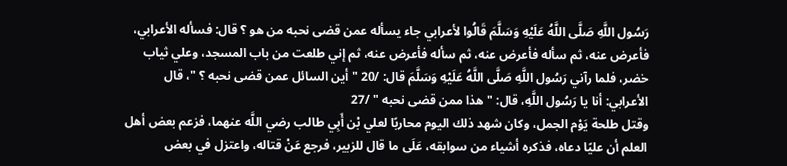رَسُول اللَّهِ صَلَّى اللَّهُ عَلَيْهِ وَسَلَّمَ قَالُوا لأعرابي جاء يسأله عمن قضى نحبه من هو ؟ قال: فسأله الأعرابي، فأعرض عنه، ثم سأله فأعرض عنه، ثم سأله فأعرض عنه، ثم إني طلعت من باب المسجد، وعلي ثياب خضر، فلما رآني رَسُول اللَّهِ صَلَّى اللَّهُ عَلَيْهِ وَسَلَّمَ قال: /20 " أين السائل عمن قضى نحبه ؟ "، قال الأعرابي: أنا يا رَسُول اللَّهِ، قال: " هذا ممن قضى نحبه " /27
وقتل طلحة يَوْم الجمل، وكان شهد ذلك اليوم محاربًا لعلي بْن أَبِي طالب رضي اللَّه عنهما، فزعم بعض أهل العلم أن عليًا دعاه، فذكره أشياء من سوابقه، عَلَى ما قال للزبير، فرجع عَنْ قتاله، واعتزل في بعض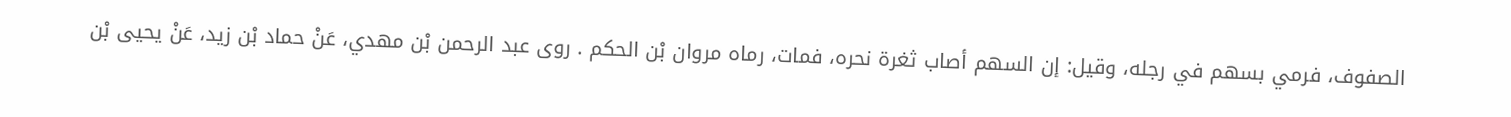الصفوف، فرمي بسهم في رجله، وقيل: إن السهم أصاب ثغرة نحره، فمات، رماه مروان بْن الحكم . روى عبد الرحمن بْن مهدي، عَنْ حماد بْن زيد، عَنْ يحيى بْن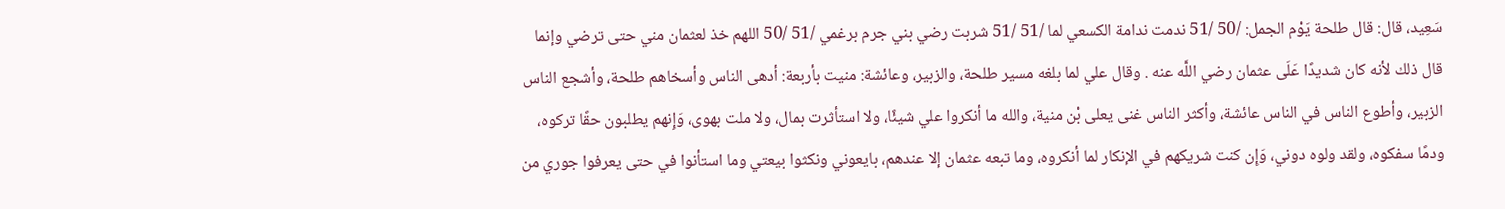سَعِيد، قال: قال طلحة يَوْم الجمل: /50 /51 ندمت ندامة الكسعي لما /51 /51 شربت رضي بني جرم برغمي /51 /50 اللهم خذ لعثمان مني حتى ترضي وإنما قال ذلك لأنه كان شديدًا عَلَى عثمان رضي اللَّه عنه . وقال علي لما بلغه مسير طلحة، والزبير، وعائشة: منيت بأربعة: أدهى الناس وأسخاهم طلحة، وأشجع الناس الزبير، وأطوع الناس في الناس عائشة، وأكثر الناس غنى يعلى بْن منية، والله ما أنكروا علي شيئًا، ولا استأثرت بمال، ولا ملت بهوى، وَإِنهم يطلبون حقًا تركوه، ودمًا سفكوه، ولقد ولوه دوني، وَإِن كنت شريكهم في الإنكار لما أنكروه، وما تبعه عثمان إلا عندهم، بايعوني ونكثوا بيعتي وما استأنوا في حتى يعرفوا جوري من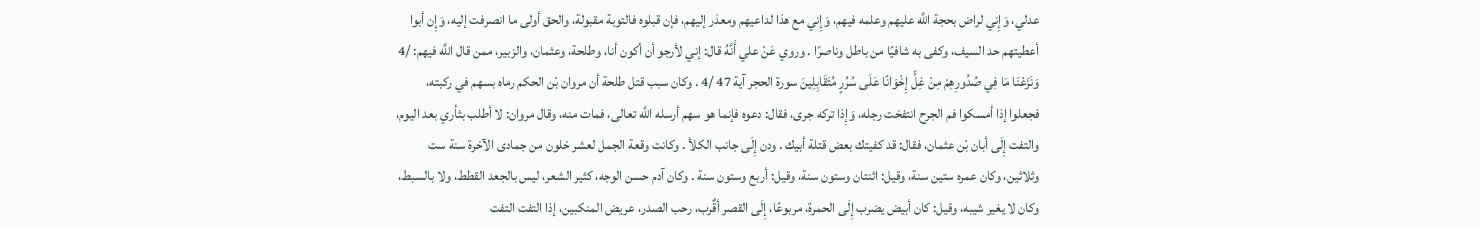عدلي، وَإِني لراض بحجة اللَّه عليهم وعلمه فيهم، وَإِني مع هذا لداعيهم ومعذر إليهم، فإن قبلوه فالتوبة مقبولة، والحق أولى ما انصرفت إليه، وَإِن أبوا أعطيتهم حد السيف، وكفى به شافيًا من باطل وناصرًا . وروي عَنْ علي أَنَّهُ قال: إني لأرجو أن أكون أنا، وطلحة، وعثمان، والزبير، ممن قال اللَّه فيهم: /4 وَنَزَعْنَا مَا فِي صُدُورِهِمْ مِنْ غِلٍّ إِخْوَانًا عَلَى سُرُرٍ مُتَقَابِلِينَ سورة الحجر آية 47 /4 . وكان سبب قتل طلحة أن مروان بْن الحكم رماه بسهم في ركبته، فجعلوا إذا أمسكوا فم الجرح انتفخت رجله، وَإِذا تركه جرى، فقال: دعوه فإنما هو سهم أرسله اللَّه تعالى، فمات منه، وقال مروان: لا أطلب بثأري بعد اليوم، والتفت إِلَى أبان بْن عثمان، فقال: قد كفيتك بعض قتلة أبيك . ودن إِلَى جانب الكلأ . وكانت وقعة الجمل لعشر خلون من جمادى الآخرة سنة ست وثلاثين، وكان عمره ستين سنة، وقيل: اثنتان وستون سنة، وقيل: أربع وستون سنة . وكان آدم حسن الوجه، كثير الشعر، ليس بالجعد القطط، ولا بالسبط، وكان لا يغير شيبه، وقيل: كان أبيض يضرب إِلَى الحمرة، مربوعًا، إِلَى القصر أقٌرب، رحب الصدر، عريض المنكبين، إذا التفت التفت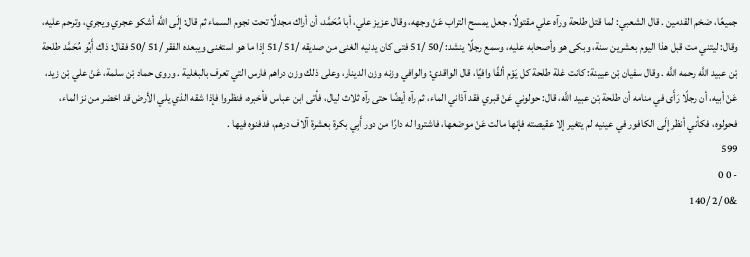جميعًا، ضخم القدمين . قال الشعبي: لما قتل طلحة ورآه علي مقتولًا، جعل يمسح التراب عَنْ وجهه، وقال عزيز علي، أبا مُحَمَّد، أن أراك مجدلًا تحت نجوم السماء ثم قال: إِلَى اللَّه أشكو عجري ويجري، وترحم عليه، وقال: ليتني مت قبل هذا اليوم بعشرين سنة، وبكى هو وأصحابه عليه، وسمع رجلًا ينشد: /50 /51 فتى كان يدنيه الغنى من صديقه /51 /51 إذا ما هو استغنى ويبعده الفقر /51 /50 فقال: ذاك أَبُو مُحَمَّد طلحة بْن عبيد اللَّه رحمه اللَّه . وقال سفيان بْن عيينة: كانت غلة طلحة كل يَوْم ألفًا وافيًا، قال الواقدي: والوافي وزنه وزن الدينار، وعلى ذلك وزن دراهم فارس التي تعرف بالبغلية . وروى حماد بْن سلمة، عَنْ علي بْن زيد، عَنْ أبيه، أن رجلًا رَأَى في منامه أن طلحة بْن عبيد اللَّه، قال: حولوني عَنْ قبري فقد آذاني الماء، ثم رآه أيضًا حتى رآه ثلاث ليال، فأتى ابن عباس فأخبره، فنظروا فإذا شقه الذي يلي الأرض قد اخضر من نز الماء، فحولوه، فكأني أنظر إِلَى الكافور في عينيه لم يتغير إلا عقيصته فإنها مالت عَنْ موضعها، فاشتروا له دارًا من دور أَبِي بكرة بعشرة آلاف درهم، فدفنوه فيها .
599
- 0 0
&0 /2 /140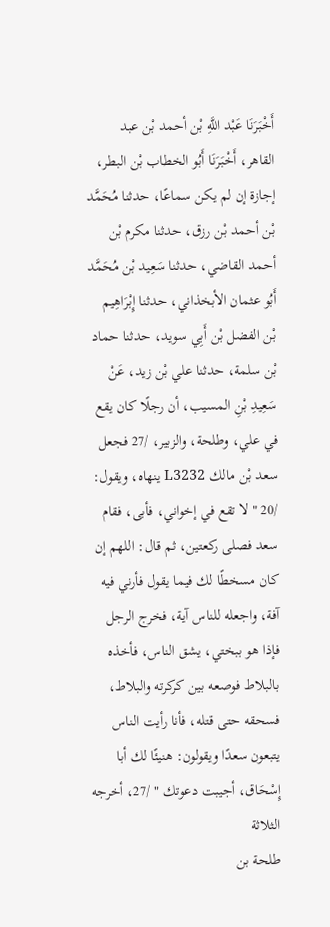أَخْبَرَنَا عَبْد اللَّهِ بْن أحمد بْن عبد القاهر، أَخْبَرَنَا أَبُو الخطاب بْن البطر، إجازة إن لم يكن سماعًا، حدثنا مُحَمَّد بْن أحمد بْن رزق، حدثنا مكرم بْن أحمد القاضي، حدثنا سَعِيد بْن مُحَمَّد أَبُو عثمان الأبخذاني، حدثنا إِبْرَاهِيم بْن الفضل بْن أَبِي سويد، حدثنا حماد بْن سلمة، حدثنا علي بْن زيد، عَنْ سَعِيدِ بْنِ المسيب، أن رجلًا كان يقع في علي، وطلحة، والزبير، /27 فجعل سعد بْن مالك L3232 ينهاه، ويقول: /20 " لا تقع في إخواني، فأبى، فقام سعد فصلى ركعتين، ثم قال: اللهم إن كان مسخطًا لك فيما يقول فأرني فيه آفة، واجعله للناس آية، فخرج الرجل فإذا هو ببختي، يشق الناس، فأخذه بالبلاط فوصعه بين كركرته والبلاط، فسحقه حتى قتله، فأنا رأيت الناس يتبعون سعدًا ويقولون: هنيئًا لك أبا إِسْحَاق، أجيبت دعوتك " /27، أخرجه الثلاثة
طلحة بن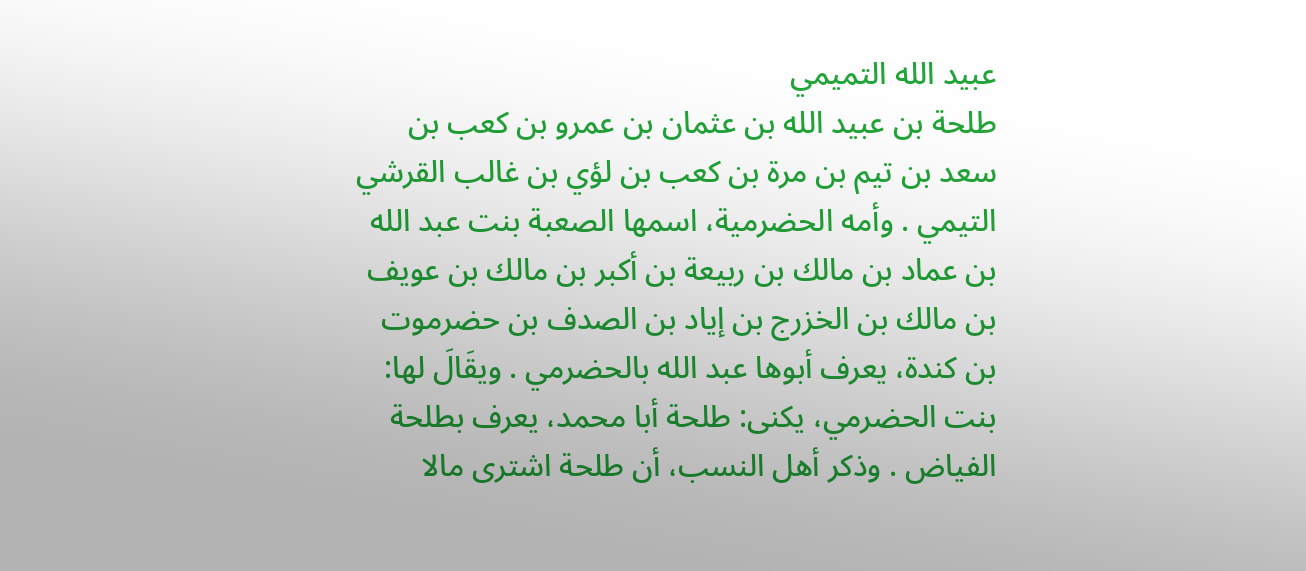عبيد الله التميمي
طلحة بن عبيد الله بن عثمان بن عمرو بن كعب بن سعد بن تيم بن مرة بن كعب بن لؤي بن غالب القرشي التيمي . وأمه الحضرمية، اسمها الصعبة بنت عبد الله بن عماد بن مالك بن ربيعة بن أكبر بن مالك بن عويف بن مالك بن الخزرج بن إياد بن الصدف بن حضرموت بن كندة، يعرف أبوها عبد الله بالحضرمي . ويقَالَ لها: بنت الحضرمي، يكنى: طلحة أبا محمد، يعرف بطلحة الفياض . وذكر أهل النسب، أن طلحة اشترى مالا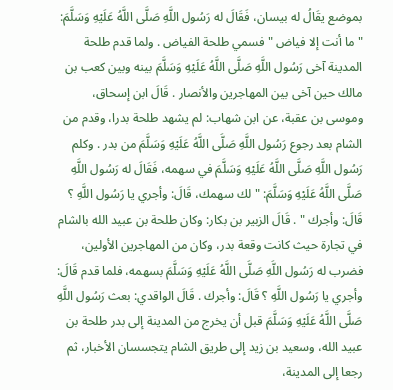بموضع يقَالُ له بيسان، فَقَالَ له رَسُول اللَّهِ صَلَّى اللَّهُ عَلَيْهِ وَسَلَّمَ: " ما أنت إلا فياض " فسمي طلحة الفياض . ولما قدم طلحة المدينة آخى رَسُول اللَّهِ صَلَّى اللَّهُ عَلَيْهِ وَسَلَّمَ بينه وبين كعب بن مالك حين آخى بين المهاجرين والأنصار . قَالَ ابن إسحاق، وموسى بن عقبة، عن ابن شهاب: لم يشهد طلحة بدرا، وقدم من الشام بعد رجوع رَسُول اللَّهِ صَلَّى اللَّهُ عَلَيْهِ وَسَلَّمَ من بدر . وكلم رَسُول اللَّهِ صَلَّى اللَّهُ عَلَيْهِ وَسَلَّمَ في سهمه، فَقَالَ له رَسُول اللَّهِ صَلَّى اللَّهُ عَلَيْهِ وَسَلَّمَ: " لك سهمك، قَالَ: وأجري يا رَسُول اللَّهِ ؟ قَالَ: وأجرك " . قَالَ الزبير بن بكار: وكان طلحة بن عبيد الله بالشام في تجارة حيث كانت وقعة بدر، وكان من المهاجرين الأولين، فضرب له رَسُول اللَّهِ صَلَّى اللَّهُ عَلَيْهِ وَسَلَّمَ بسهمه، فلما قدم قَالَ: وأجري يا رَسُول اللَّهِ ؟ قَالَ: وأجرك . قَالَ الواقدي: بعث رَسُول اللَّهِ صَلَّى اللَّهُ عَلَيْهِ وَسَلَّمَ قبل أن يخرج من المدينة إلى بدر طلحة بن عبيد الله، وسعيد بن زيد إلى طريق الشام يتجسسان الأخبار، ثم رجعا إلى المدينة،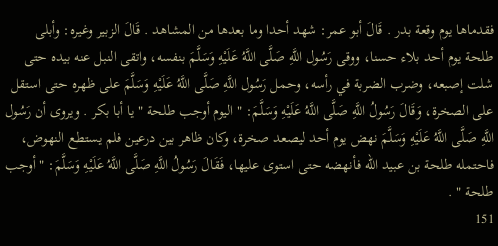فقدماها يوم وقعة بدر . قَالَ أبو عمر: شهد أحدا وما بعدها من المشاهد . قَالَ الزبير وغيره: وأبلى طلحة يوم أحد بلاء حسنا، ووقى رَسُول اللَّهِ صَلَّى اللَّهُ عَلَيْهِ وَسَلَّمَ بنفسه، واتقى النبل عنه بيده حتى شلت إصبعه، وضرب الضربة في رأسه، وحمل رَسُول اللَّهِ صَلَّى اللَّهُ عَلَيْهِ وَسَلَّمَ على ظهره حتى استقل على الصخرة، وَقَالَ رَسُولُ اللَّهِ صَلَّى اللَّهُ عَلَيْهِ وَسَلَّمَ: " اليوم أوجب طلحة " يا أبا بكر . ويروى أن رَسُول اللَّهِ صَلَّى اللَّهُ عَلَيْهِ وَسَلَّمَ نهض يوم أحد ليصعد صخرة، وكان ظاهر بين درعين فلم يستطع النهوض، فاحتمله طلحة بن عبيد الله فأنهضه حتى استوى عليها، فَقَالَ رَسُولُ اللَّهِ صَلَّى اللَّهُ عَلَيْهِ وَسَلَّمَ: " أوجب طلحة " .
151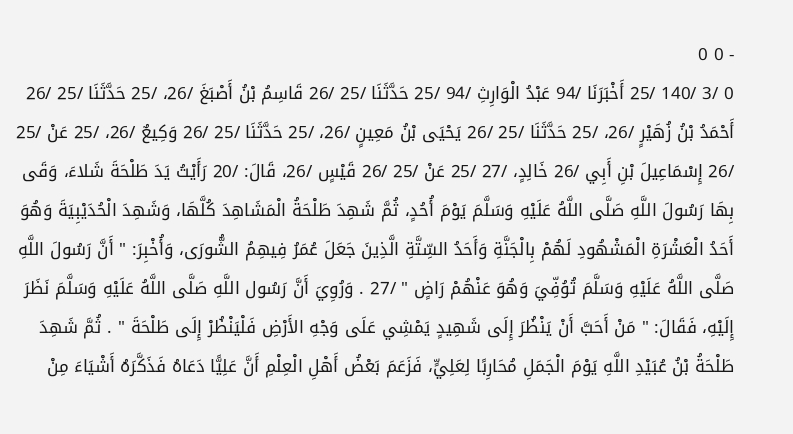- 0 0
0 /3 /140 /25 أَخْبَرَنَا /94 عَبْدُ الْوَارِثِ /94 /25 حَدَّثَنَا /25 /26 قَاسِمُ بْنُ أَصْبَغَ /26، /25 حَدَّثَنَا /25 /26 أَحْمَدُ بْنُ زُهَيْرٍ /26، /25 حَدَّثَنَا /25 /26 يَحْيَى بْنُ مَعِينٍ /26، /25 حَدَّثَنَا /25 /26 وَكِيعٌ /26، /25 عَنْ /25 /26 إِسْمَاعِيلَ بْنِ أَبِي /26 خَالِدٍ، /27 /25 عَنْ /25 /26 قَيْسٍ /26، قَالَ: /20 رَأَيْتُ يَدَ طَلْحَةَ شَلاءَ، وَقَى بِهَا رَسُولَ اللَّهِ صَلَّى اللَّهُ عَلَيْهِ وَسَلَّمَ يَوْمَ أُحُدٍ، ثُمَّ شَهِدَ طَلْحَةُ الْمَشَاهِدَ كُلَّهَا، وَشَهِدَ الْحُدَيْبِيَةَ وَهُوَ أَحَدُ الْعَشْرَةِ الْمَشْهُودِ لَهُمْ بِالْجَنَّةِ وَأَحَدُ السِّتَّةِ الَّذِينَ جَعَلَ عُمَرُ فِيهِمُ الشُّورَى، وَأُخْبِرَ: " أَنَّ رَسُولَ اللَّهِ صَلَّى اللَّهُ عَلَيْهِ وَسَلَّمَ تُوُفِّيَ وَهُوَ عَنْهُمْ رَاضٍ " /27 . وَرُوِيَ أَنَّ رَسُول اللَّهِ صَلَّى اللَّهُ عَلَيْهِ وَسَلَّمَ نَظَرَ إِلَيْهِ، فَقَالَ: " مَنْ أَحَبَّ أَنْ يَنْظُرَ إِلَى شَهِيدٍ يَمْشِي عَلَى وَجْهِ الأَرْضِ فَلْيَنْظُرْ إِلَى طَلْحَةَ " . ثُمَّ شَهِدَ طَلْحَةُ بْنُ عُبَيْدِ اللَّهِ يَوْمَ الْجَمَلِ مُحَارِبًا لِعَلِيٍّ، فَزَعَمَ بَعْضُ أَهْلِ الْعِلْمِ أَنَّ عَلِيًّا دَعَاهُ فَذَكَّرَهُ أَشْيَاءَ مِنْ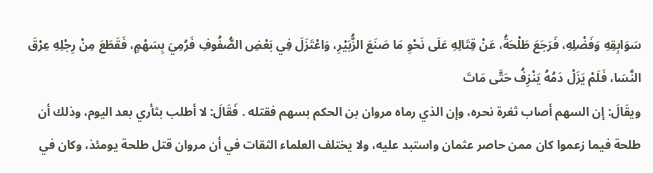سَوَابِقِهِ وَفَضْلِهِ، فَرَجَعَ طَلْحَةُ، عَنْ قِتَالِهِ عَلَى نَحْوِ مَا صَنَعَ الزُّبَيْرِ، وَاعْتَزَلَ فِي بَعْضِ الصُّفُوفِ فَرُمِيَ بِسَهْمٍ، فَقَطَعَ مِنْ رِجْلِهِ عِرْقَ النَّسَا، فَلَمْ يَزَلْ دَمُهُ يَنْزِفُ حَتَّى مَاتَ
ويقَالَ: إن السهم أصاب ثغرة نحره، وإن الذي رماه مروان بن الحكم بسهم فقتله . فَقَالَ: لا أطلب بثأري بعد اليوم، وذلك أن طلحة فيما زعموا كان ممن حاصر عثمان واستبد عليه، ولا يختلف العلماء الثقات في أن مروان قتل طلحة يومئذ، وكان في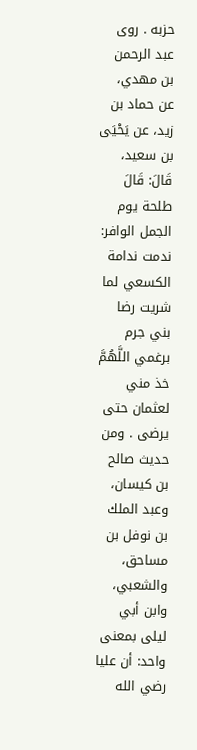حزبه . روى عبد الرحمن بن مهدي، عن حماد بن زيد، عن يَحْيَى بن سعيد، قَالَ: قَالَ طلحة يوم الجمل الوافر: ندمت ندامة الكسعي لما شريت رضا بني جرم برغمي اللَّهُمَّ خذ مني لعثمان حتى يرضى . ومن حديث صالح بن كيسان، وعبد الملك بن نوفل بن مساحق، والشعبي، وابن أبي ليلى بمعنى واحد: أن عليا رضي الله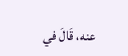عنه، قَالَ في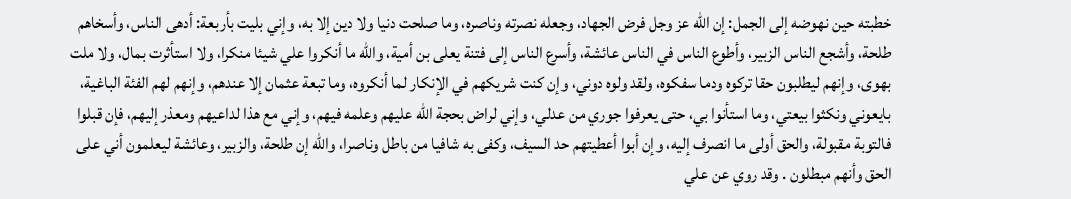خطبته حين نهوضه إلى الجمل: إن الله عز وجل فرض الجهاد، وجعله نصرته وناصره، وما صلحت دنيا ولا دين إلا به، وإني بليت بأربعة: أدهى الناس، وأسخاهم طلحة، وأشجع الناس الزبير، وأطوع الناس في الناس عائشة، وأسرع الناس إلى فتنة يعلى بن أمية، والله ما أنكروا علي شيئا منكرا، ولا استأثرت بمال، ولا ملت بهوى، وإنهم ليطلبون حقا تركوه ودما سفكوه، ولقد ولوه دوني، وإن كنت شريكهم في الإنكار لما أنكروه، وما تبعة عثمان إلا عندهم، وإنهم لهم الفئة الباغية، بايعوني ونكثوا بيعتي، وما استأنوا بي، حتى يعرفوا جوري من عدلي، وإني لراض بحجة الله عليهم وعلمه فيهم، وإني مع هذا لداعيهم ومعذر إليهم، فإن قبلوا فالتوبة مقبولة، والحق أولى ما انصرف إليه، وإن أبوا أعطيتهم حد السيف، وكفى به شافيا من باطل وناصرا، والله إن طلحة، والزبير، وعائشة ليعلمون أني على الحق وأنهم مبطلون . وقد روي عن علي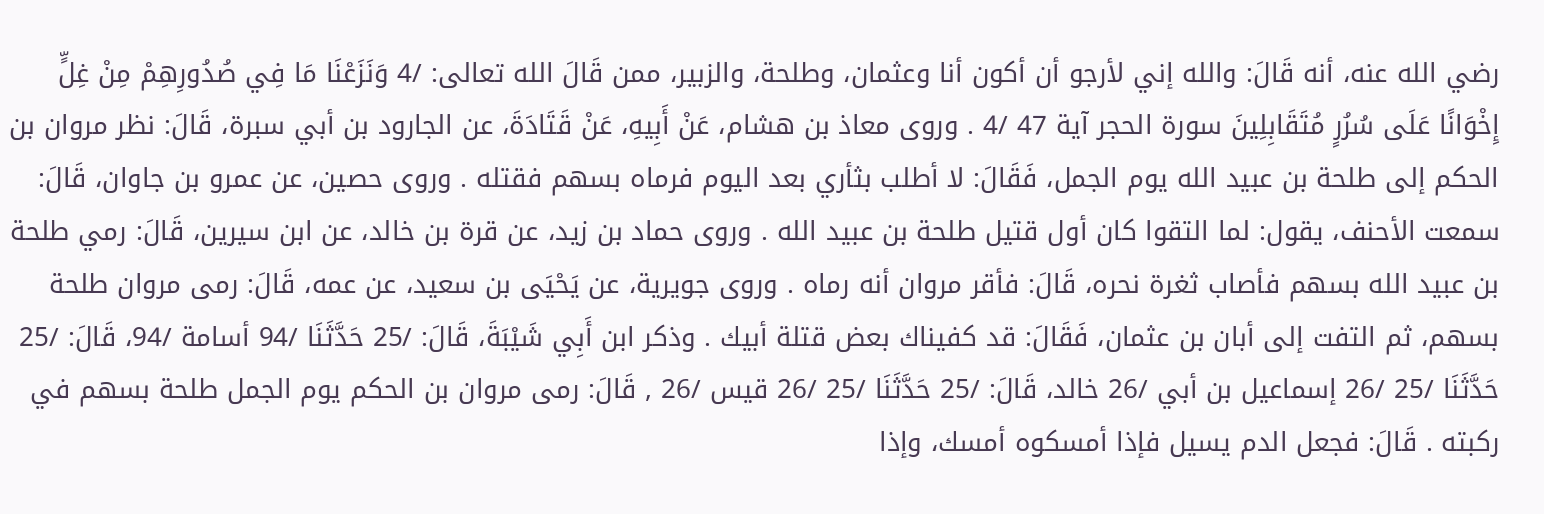رضي الله عنه، أنه قَالَ: والله إني لأرجو أن أكون أنا وعثمان، وطلحة، والزبير، ممن قَالَ الله تعالى: /4 وَنَزَعْنَا مَا فِي صُدُورِهِمْ مِنْ غِلٍّ إِخْوَانًا عَلَى سُرُرٍ مُتَقَابِلِينَ سورة الحجر آية 47 /4 . وروى معاذ بن هشام، عَنْ أَبِيهِ، عَنْ قَتَادَةَ، عن الجارود بن أبي سبرة، قَالَ: نظر مروان بن الحكم إلى طلحة بن عبيد الله يوم الجمل، فَقَالَ: لا أطلب بثأري بعد اليوم فرماه بسهم فقتله . وروى حصين، عن عمرو بن جاوان، قَالَ: سمعت الأحنف، يقول: لما التقوا كان أول قتيل طلحة بن عبيد الله . وروى حماد بن زيد، عن قرة بن خالد، عن ابن سيرين، قَالَ: رمي طلحة بن عبيد الله بسهم فأصاب ثغرة نحره، قَالَ: فأقر مروان أنه رماه . وروى جويرية، عن يَحْيَى بن سعيد، عن عمه، قَالَ: رمى مروان طلحة بسهم، ثم التفت إلى أبان بن عثمان، فَقَالَ: قد كفيناك بعض قتلة أبيك . وذكر ابن أَبِي شَيْبَةَ، قَالَ: /25 حَدَّثَنَا /94 أسامة /94، قَالَ: /25 حَدَّثَنَا /25 /26 إسماعيل بن أبي /26 خالد، قَالَ: /25 حَدَّثَنَا /25 /26 قيس /26 , قَالَ: رمى مروان بن الحكم يوم الجمل طلحة بسهم في ركبته . قَالَ: فجعل الدم يسيل فإذا أمسكوه أمسك، وإذا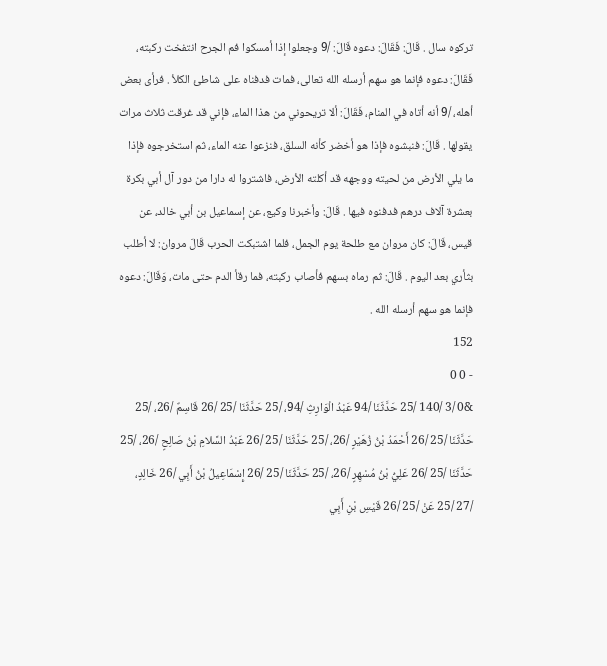تركوه سال . قَالَ: فَقَالَ: دعوه قَالَ: /9 وجعلوا إذا أمسكوا فم الجرح انتفخت ركبته، فَقَالَ: دعوه فإنما هو سهم أرسله الله تعالى، فمات فدفناه على شاطئ الكلأ . فرأى بعض أهله، /9 أنه أتاه في المنام، فَقَالَ: ألا تريحوني من هذا الماء، فإني قد غرقت ثلاث مرات يقولها . قَالَ: فنبشوه فإذا هو أخضر كأنه السلق، فنزعوا عنه الماء، ثم استخرجوه فإذا ما يلي الأرض من لحيته ووجهه قد أكلته الأرض، فاشتروا له دارا من دور آل أبي بكرة بعشرة آلاف درهم فدفنوه فيها . قَالَ: وأخبرنا وكيع، عن إسماعيل بن أبي خالد، عن قيس، قَالَ: كان مروان مع طلحة يوم الجمل، فلما اشتبكت الحرب قَالَ مروان: لا أطلب بثأري بعد اليوم . قَالَ: ثم رماه بسهم فأصاب ركبته، فما رقأ الدم حتى مات، وَقَالَ: دعوه فإنما هو سهم أرسله الله .
152
- 0 0
&0 /3 /140 /25 حَدَّثَنَا /94 عَبْدُ الْوَارِثِ /94، /25 حَدَّثَنَا /25 /26 قَاسِمٌ /26، /25 حَدَّثَنَا /25 /26 أَحْمَدُ بْنُ زُهَيْرٍ /26، /25 حَدَّثَنَا /25 /26 عَبْدُ السَّلامِ بْنُ صَالِحٍ /26، /25 حَدَّثَنَا /25 /26 عَلِيُّ بْنُ مُسْهِرٍ /26، /25 حَدَّثَنَا /25 /26 إِسْمَاعِيلُ بْنُ أَبِي /26 خَالِدٍ، /27 /25 عَنْ /25 /26 قَيْسِ بْنِ أَبِي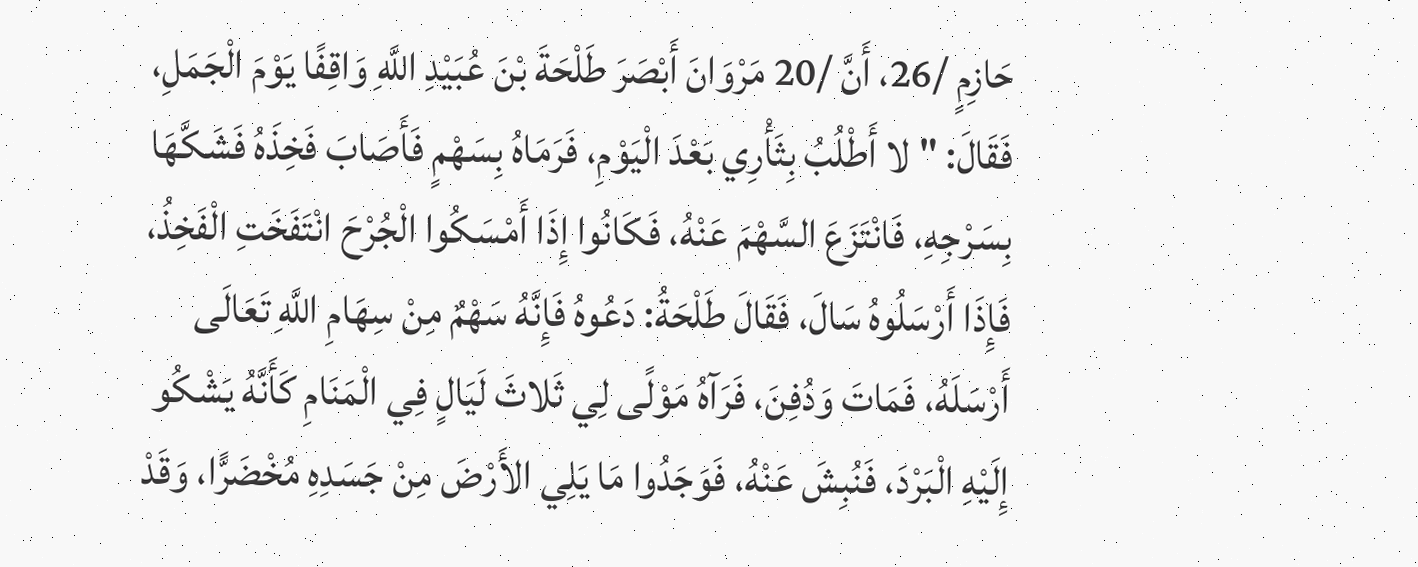حَازِمٍ /26، أَنَّ /20 مَرْوَانَ أَبْصَرَ طَلْحَةَ بْنَ عُبَيْدِ اللَّهِ وَاقِفًا يَوْمَ الْجَمَلِ، فَقَالَ: " لا أَطْلُبُ بِثَأْرِي بَعْدَ الْيَوْمِ، فَرَمَاهُ بِسَهْمٍ فَأَصَابَ فَخِذَهُ فَشَكَّهَا بِسَرْجِهِ، فَانْتَزَعَ السَّهْمَ عَنْهُ، فَكَانُوا إِذَا أَمْسَكُوا الْجُرْحَ انْتَفَخَتِ الْفَخِذُ، فَإِذَا أَرْسَلُوهُ سَالَ، فَقَالَ طَلْحَةُ: دَعُوهُ فَإِنَّهُ سَهْمٌ مِنْ سِهَامِ اللَّهِ تَعَالَى أَرْسَلَهُ، فَمَاتَ وَدُفِنَ، فَرَآهُ مَوْلًى لِي ثَلاثَ لَيَالٍ فِي الْمَنَامِ كَأَنَّهُ يَشْكُو إِلَيْهِ الْبَرْدَ، فَنُبِشَ عَنْهُ، فَوَجَدُوا مَا يَلِي الأَرْضَ مِنْ جَسَدِهِ مُخْضَرًّا، وَقَدْ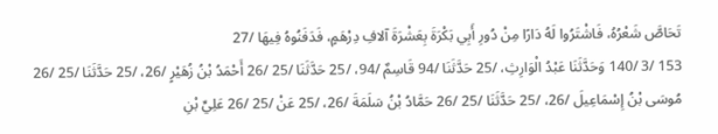تَحَاصَّ شَعْرُهُ، فَاشْتَرُوا لَهُ دَارًا مِنْ دُورِ أَبِي بَكْرَةَ بِعَشْرَةَ آلافِ دِرْهَمٍ، فَدَفَنُوهُ فِيهَا /27
153 /3 /140 وَحَدَّثَنَا عَبْدُ الْوَارِثِ، /25 حَدَّثَنَا /94 قَاسِمٌ /94، /25 حَدَّثَنَا /25 /26 أَحْمَدُ بْنُ زُهَيْرٍ /26، /25 حَدَّثَنَا /25 /26 مُوسَى بْنُ إِسْمَاعِيلَ /26، /25 حَدَّثَنَا /25 /26 حَمَّادُ بْنُ سَلَمَةَ /26، /25 عَنْ /25 /26 عَلِيِّ بْنِ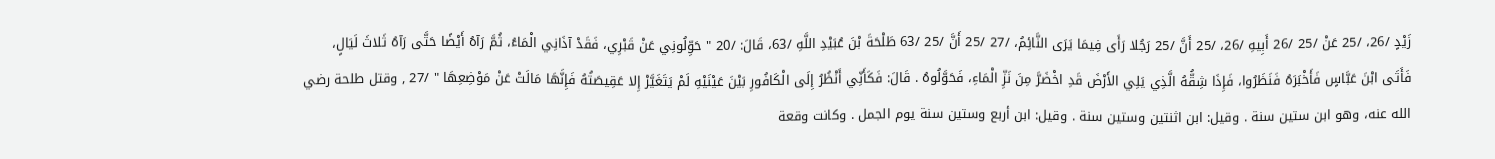زَيْدٍ /26، /25 عَنْ /25 /26 أَبِيهِ /26، /25 أَنَّ /25 رَجُلا رَأَى فِيمَا يَرَى النَّائِمُ، /27 /25 أَنَّ /25 /63 طَلْحَةَ بْنَ عُبَيْدِ اللَّهِ /63، قَالَ: /20 " حَوِّلُونِي عَنْ قَبْرِي، فَقَدْ آذَانِي الْمَاءُ، ثُمَّ رَآهُ أَيْضًا حَتَّى رَآهُ ثَلاثَ لَيَالٍ، فَأَتَى ابْنَ عَبَّاسٍ فَأَخْبَرَهُ فَنَظَرُوا، فَإِذَا شِقُّهُ الَّذِي يَلِي الأَرْضَ قَدِ اخْضَرَّ مِنَ نَزِّ الْمَاءِ، فَحَوَّلُوهُ . قَالَ: فَكَأَنِّي أَنْظُرُ إِلَى الْكَافُورِ بَيْنَ عَيْنَيْهِ لَمْ يَتَغَيَّرْ إِلا عَقِيصَتُهُ فَإِنَّهَا مَالَتْ عَنْ مَوْضِعِهَا " /27 , وقتل طلحة رضي الله عنه، وهو ابن ستين سنة . وقيل: ابن اثنتين وستين سنة . وقيل: ابن أربع وستين سنة يوم الجمل . وكانت وقعة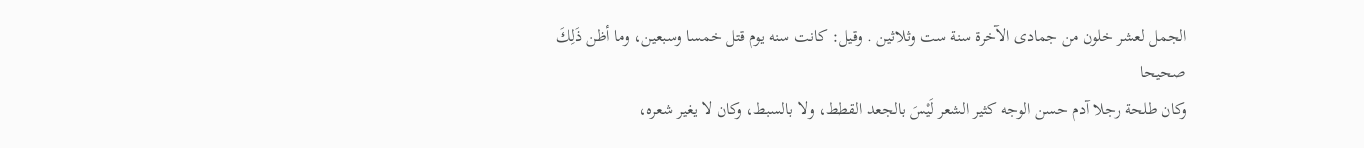الجمل لعشر خلون من جمادى الآخرة سنة ست وثلاثين . وقيل: كانت سنه يوم قتل خمسا وسبعين، وما أظن ذَلِكَ صحيحا
وكان طلحة رجلا آدم حسن الوجه كثير الشعر لَيْسَ بالجعد القطط، ولا بالسبط، وكان لا يغير شعره،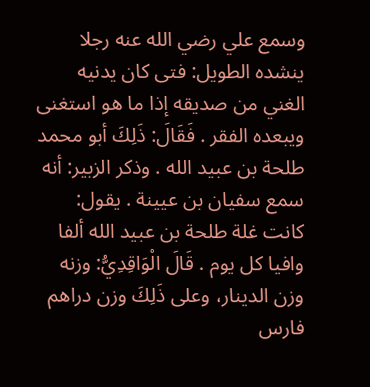وسمع علي رضي الله عنه رجلا ينشده الطويل: فتى كان يدنيه الغني من صديقه إذا ما هو استغنى ويبعده الفقر . فَقَالَ: ذَلِكَ أبو محمد طلحة بن عبيد الله . وذكر الزبير: أنه سمع سفيان بن عيينة . يقول: كانت غلة طلحة بن عبيد الله ألفا وافيا كل يوم . قَالَ الْوَاقِدِيُّ: وزنه وزن الدينار، وعلى ذَلِكَ وزن دراهم فارس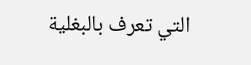التي تعرف بالبغلية